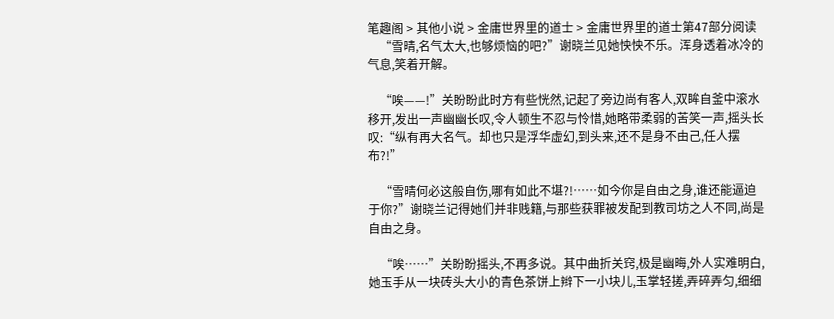笔趣阁 > 其他小说 > 金庸世界里的道士 > 金庸世界里的道士第47部分阅读
    “雪晴,名气太大,也够烦恼的吧?”谢晓兰见她怏怏不乐。浑身透着冰冷的气息,笑着开解。

    “唉——!”关盼盼此时方有些恍然,记起了旁边尚有客人,双眸自釜中滚水移开,发出一声幽幽长叹,令人顿生不忍与怜惜,她略带柔弱的苦笑一声,摇头长叹:“纵有再大名气。却也只是浮华虚幻,到头来,还不是身不由己,任人摆布?!”

    “雪晴何必这般自伤,哪有如此不堪?!……如今你是自由之身,谁还能逼迫于你?”谢晓兰记得她们并非贱籍,与那些获罪被发配到教司坊之人不同,尚是自由之身。

    “唉……”关盼盼摇头,不再多说。其中曲折关窍,极是幽晦,外人实难明白,她玉手从一块砖头大小的青色茶饼上辫下一小块儿,玉掌轻搓,弄碎弄匀,细细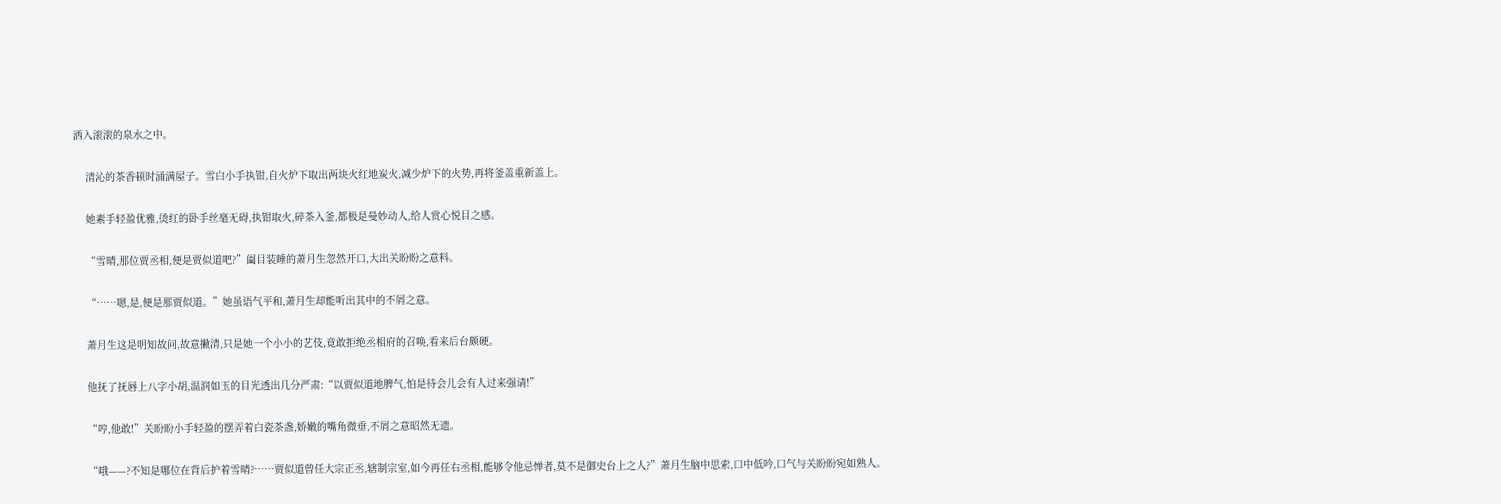洒入滚滚的泉水之中。

    清沁的茶香顿时涌满屋子。雪白小手执钳,自火炉下取出两块火红地炭火,减少炉下的火势,再将釜盖重新盖上。

    她素手轻盈优雅,烫红的卧手丝毫无碍,执钳取火,碎茶入釜,都极是曼妙动人,给人赏心悦目之感。

    “雪晴,那位贾丞相,便是贾似道吧?”阖目装睡的萧月生忽然开口,大出关盼盼之意料。

    “……嗯,是,便是那贾似道。”她虽语气平和,萧月生却能听出其中的不屑之意。

    萧月生这是明知故问,故意撇清,只是她一个小小的艺伎,竟敢拒绝丞相府的召唤,看来后台颇硬。

    他抚了抚唇上八字小胡,温润如玉的目光透出几分严肃:“以贾似道地脾气,怕是待会儿会有人过来强请!”

    “哼,他敢!”关盼盼小手轻盈的摆弄着白瓷茶盏,娇嫩的嘴角微垂,不屑之意昭然无遗。

    “哦——?不知是哪位在背后护着雪晴?……贾似道曾任大宗正丞,辖制宗室,如今再任右丞相,能够令他忌惮者,莫不是御史台上之人?”萧月生脑中思索,口中低吟,口气与关盼盼宛如熟人。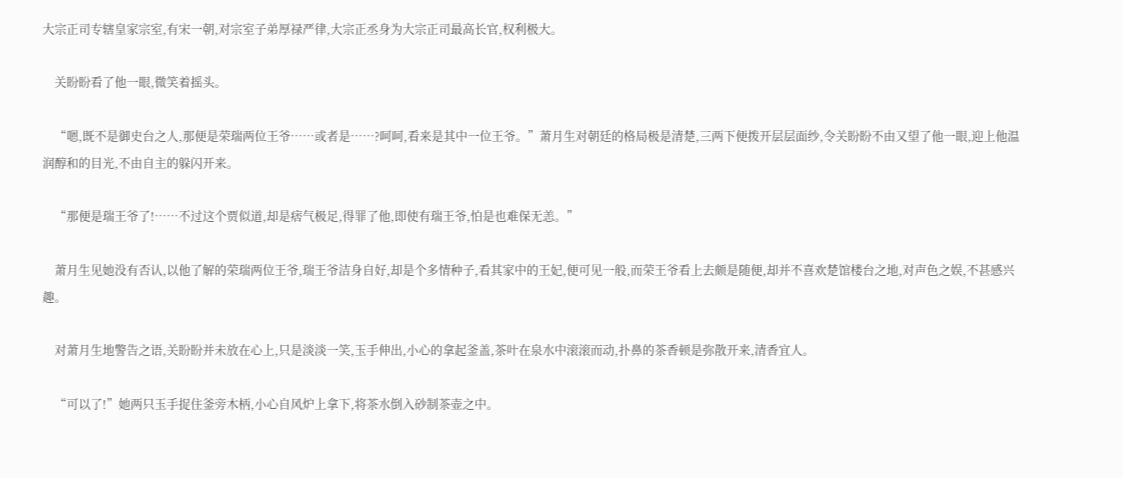大宗正司专辖皇家宗室,有宋一朝,对宗室子弟厚禄严律,大宗正丞身为大宗正司最高长官,权利极大。

    关盼盼看了他一眼,微笑着摇头。

    “嗯,既不是御史台之人,那便是荣瑞两位王爷……或者是……?呵呵,看来是其中一位王爷。”萧月生对朝廷的格局极是清楚,三两下便拨开层层面纱,令关盼盼不由又望了他一眼,迎上他温润醇和的目光,不由自主的躲闪开来。

    “那便是瑞王爷了!……不过这个贾似道,却是痞气极足,得罪了他,即使有瑞王爷,怕是也难保无恙。”

    萧月生见她没有否认,以他了解的荣瑞两位王爷,瑞王爷洁身自好,却是个多情种子,看其家中的王妃,便可见一般,而荣王爷看上去颇是随便,却并不喜欢楚馆楼台之地,对声色之娱,不甚感兴趣。

    对萧月生地警告之语,关盼盼并未放在心上,只是淡淡一笑,玉手伸出,小心的拿起釜盖,茶叶在泉水中滚滚而动,扑鼻的茶香顿是弥散开来,清香宜人。

    “可以了!”她两只玉手捉住釜旁木柄,小心自风炉上拿下,将茶水倒入砂制茶壶之中。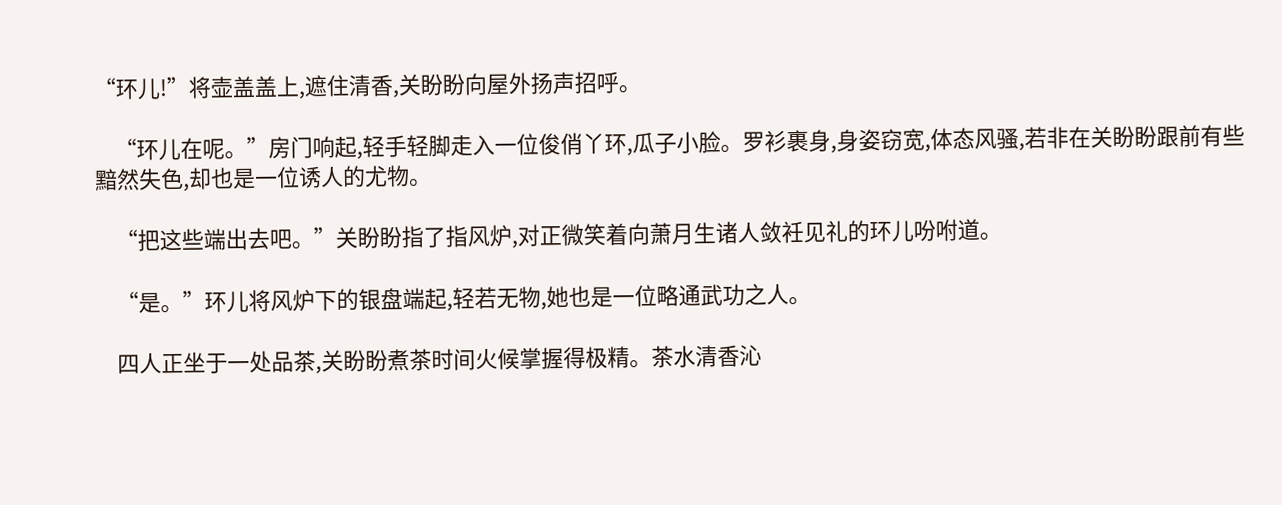“环儿!”将壶盖盖上,遮住清香,关盼盼向屋外扬声招呼。

    “环儿在呢。”房门响起,轻手轻脚走入一位俊俏丫环,瓜子小脸。罗衫裹身,身姿窃宽,体态风骚,若非在关盼盼跟前有些黯然失色,却也是一位诱人的尤物。

    “把这些端出去吧。”关盼盼指了指风炉,对正微笑着向萧月生诸人敛衽见礼的环儿吩咐道。

    “是。”环儿将风炉下的银盘端起,轻若无物,她也是一位略通武功之人。

    四人正坐于一处品茶,关盼盼煮茶时间火候掌握得极精。茶水清香沁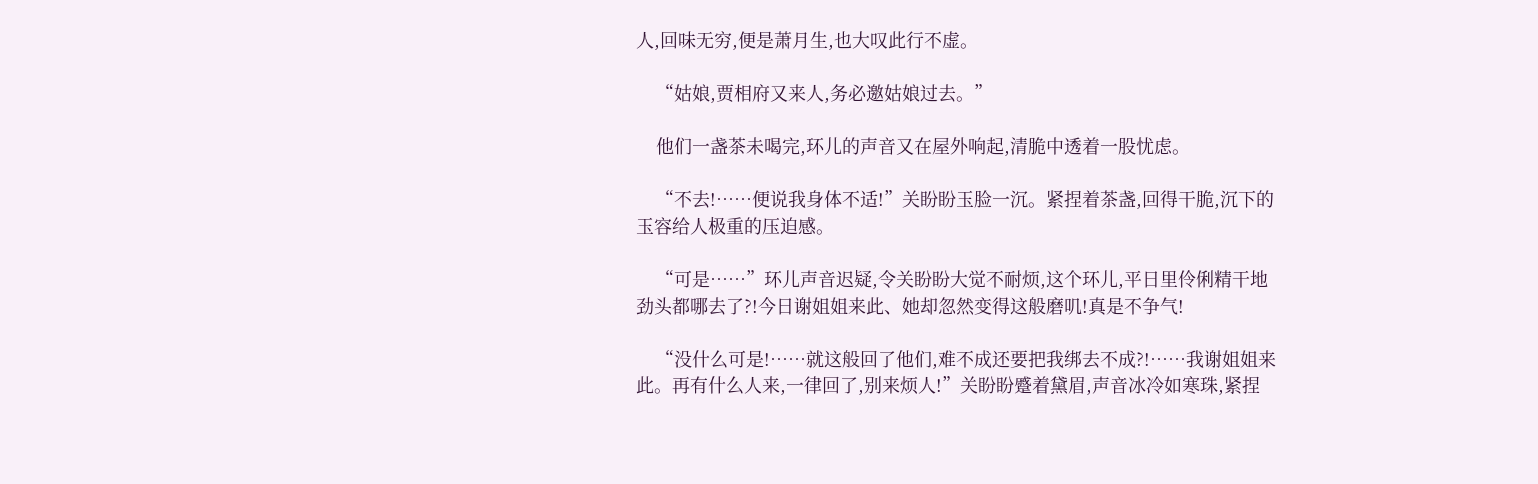人,回味无穷,便是萧月生,也大叹此行不虚。

    “姑娘,贾相府又来人,务必邀姑娘过去。”

    他们一盏茶未喝完,环儿的声音又在屋外响起,清脆中透着一股忧虑。

    “不去!……便说我身体不适!”关盼盼玉脸一沉。紧捏着茶盏,回得干脆,沉下的玉容给人极重的压迫感。

    “可是……”环儿声音迟疑,令关盼盼大觉不耐烦,这个环儿,平日里伶俐精干地劲头都哪去了?!今日谢姐姐来此、她却忽然变得这般磨叽!真是不争气!

    “没什么可是!……就这般回了他们,难不成还要把我绑去不成?!……我谢姐姐来此。再有什么人来,一律回了,别来烦人!”关盼盼蹙着黛眉,声音冰冷如寒珠,紧捏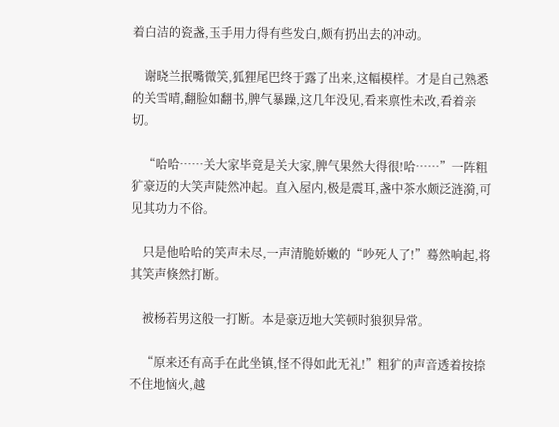着白洁的瓷盏,玉手用力得有些发白,颇有扔出去的冲动。

    谢晓兰抿嘴微笑,狐狸尾巴终于露了出来,这幅模样。才是自己熟悉的关雪晴,翻脸如翻书,脾气暴躁,这几年没见,看来禀性未改,看着亲切。

    “哈哈……关大家毕竟是关大家,脾气果然大得很!哈……”一阵粗犷豪迈的大笑声陡然冲起。直入屋内,极是震耳,盏中茶水颇泛涟漪,可见其功力不俗。

    只是他哈哈的笑声未尽,一声清脆娇嫩的“吵死人了!”蓦然响起,将其笑声倏然打断。

    被杨若男这般一打断。本是豪迈地大笑顿时狼狈异常。

    “原来还有高手在此坐镇,怪不得如此无礼!”粗犷的声音透着按捺不住地恼火,越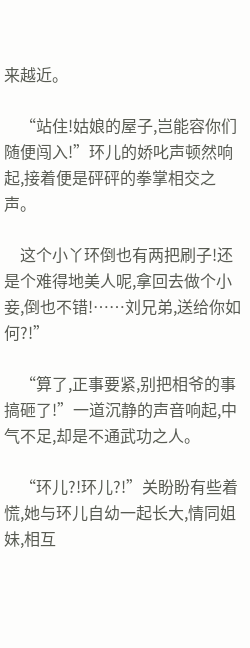来越近。

    “站住!姑娘的屋子,岂能容你们随便闯入!”环儿的娇叱声顿然响起,接着便是砰砰的拳掌相交之声。

    这个小丫环倒也有两把刷子!还是个难得地美人呢,拿回去做个小妾,倒也不错!……刘兄弟,送给你如何?!”

    “算了,正事要紧,别把相爷的事搞砸了!”一道沉静的声音响起,中气不足,却是不通武功之人。

    “环儿?!环儿?!”关盼盼有些着慌,她与环儿自幼一起长大,情同姐妹,相互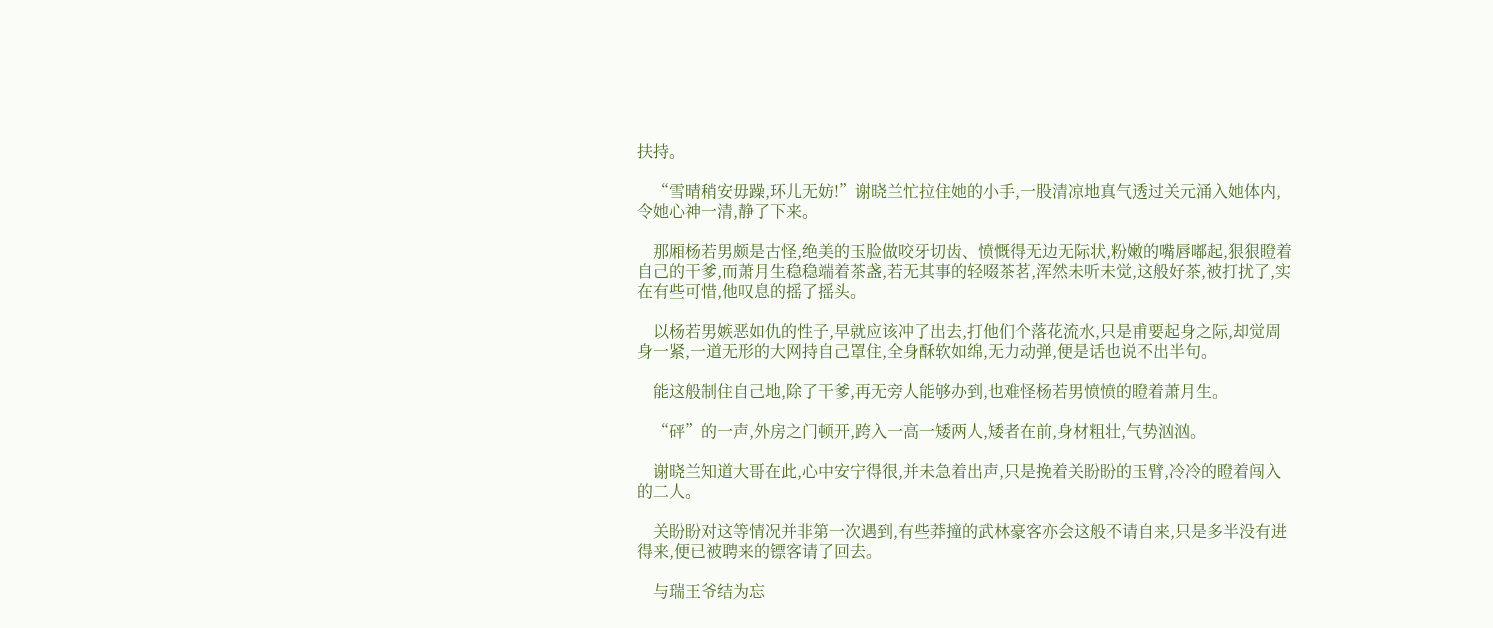扶持。

    “雪晴稍安毋躁,环儿无妨!”谢晓兰忙拉住她的小手,一股清凉地真气透过关元涌入她体内,令她心神一清,静了下来。

    那厢杨若男颇是古怪,绝美的玉脸做咬牙切齿、愤慨得无边无际状,粉嫩的嘴唇嘟起,狠狠瞪着自己的干爹,而萧月生稳稳端着茶盏,若无其事的轻啜茶茗,浑然未听未觉,这般好茶,被打扰了,实在有些可惜,他叹息的摇了摇头。

    以杨若男嫉恶如仇的性子,早就应该冲了出去,打他们个落花流水,只是甫要起身之际,却觉周身一紧,一道无形的大网持自己罩住,全身酥软如绵,无力动弹,便是话也说不出半句。

    能这般制住自己地,除了干爹,再无旁人能够办到,也难怪杨若男愤愤的瞪着萧月生。

    “砰”的一声,外房之门顿开,跨入一高一矮两人,矮者在前,身材粗壮,气势汹汹。

    谢晓兰知道大哥在此,心中安宁得很,并未急着出声,只是挽着关盼盼的玉臂,冷冷的瞪着闯入的二人。

    关盼盼对这等情况并非第一次遇到,有些莽撞的武林豪客亦会这般不请自来,只是多半没有进得来,便已被聘来的镖客请了回去。

    与瑞王爷结为忘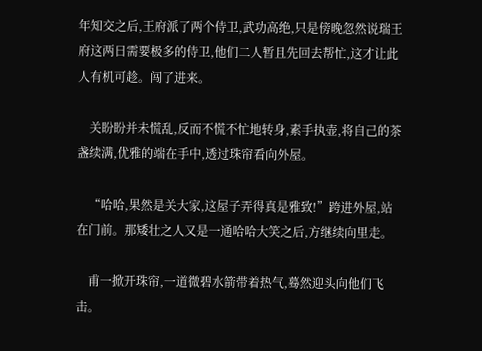年知交之后,王府派了两个侍卫,武功高绝,只是傍晚忽然说瑞王府这两日需要极多的侍卫,他们二人暂且先回去帮忙,这才让此人有机可趁。闯了进来。

    关盼盼并未慌乱,反而不慌不忙地转身,素手执壶,将自己的茶盏续满,优雅的端在手中,透过珠帘看向外屋。

    “哈哈,果然是关大家,这屋子弄得真是雅致!”跨进外屋,站在门前。那矮壮之人又是一通哈哈大笑之后,方继续向里走。

    甫一掀开珠帘,一道微碧水箭带着热气,蓦然迎头向他们飞击。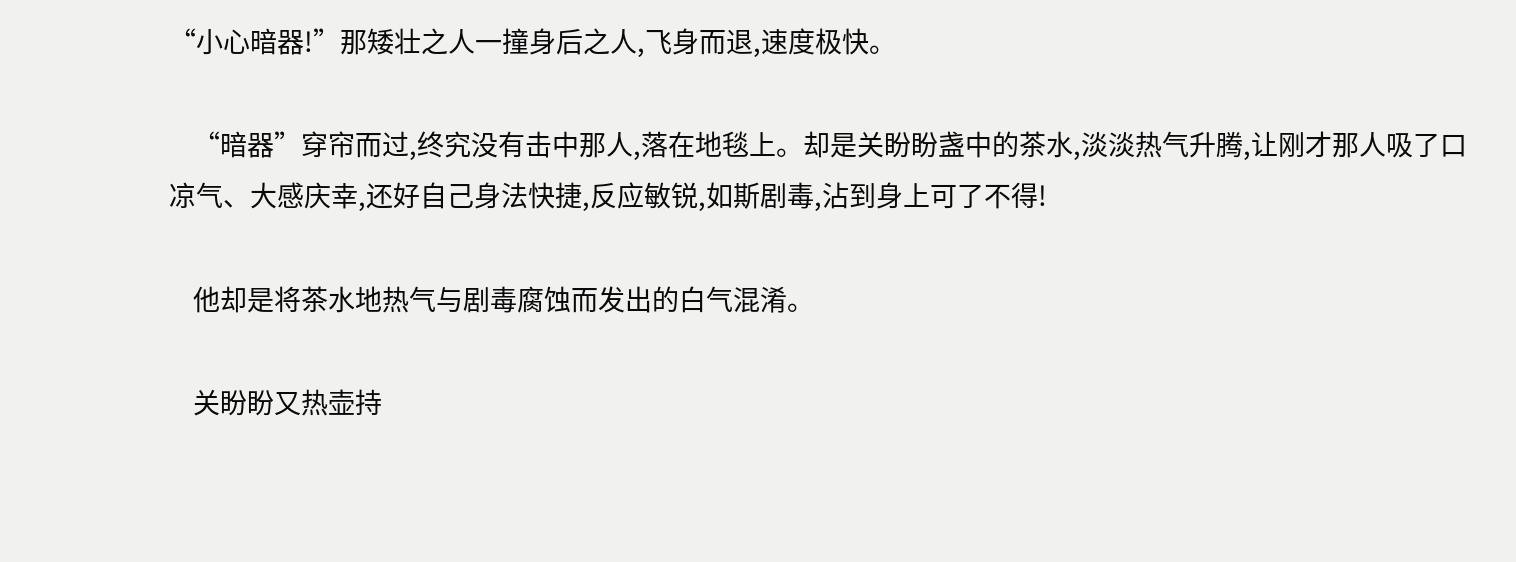“小心暗器!”那矮壮之人一撞身后之人,飞身而退,速度极快。

    “暗器”穿帘而过,终究没有击中那人,落在地毯上。却是关盼盼盏中的茶水,淡淡热气升腾,让刚才那人吸了口凉气、大感庆幸,还好自己身法快捷,反应敏锐,如斯剧毒,沾到身上可了不得!

    他却是将茶水地热气与剧毒腐蚀而发出的白气混淆。

    关盼盼又热壶持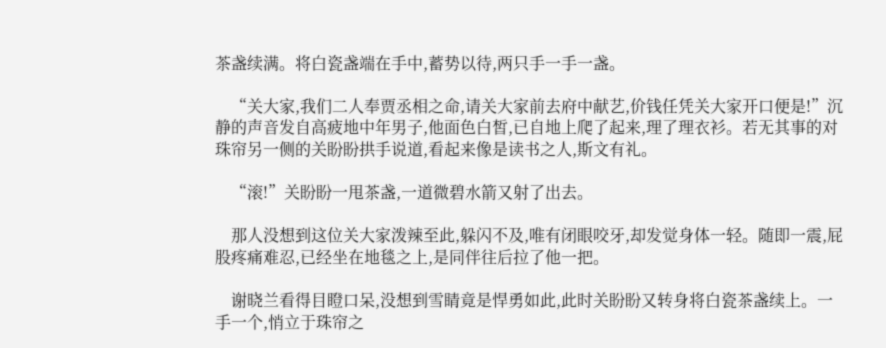茶盏续满。将白瓷盏端在手中,蓄势以待,两只手一手一盏。

    “关大家,我们二人奉贾丞相之命,请关大家前去府中献艺,价钱任凭关大家开口便是!”沉静的声音发自高疲地中年男子,他面色白皙,已自地上爬了起来,理了理衣衫。若无其事的对珠帘另一侧的关盼盼拱手说道,看起来像是读书之人,斯文有礼。

    “滚!”关盼盼一甩茶盏,一道微碧水箭又射了出去。

    那人没想到这位关大家泼辣至此,躲闪不及,唯有闭眼咬牙,却发觉身体一轻。随即一震,屁股疼痛难忍,已经坐在地毯之上,是同伴往后拉了他一把。

    谢晓兰看得目瞪口呆,没想到雪睛竟是悍勇如此,此时关盼盼又转身将白瓷茶盏续上。一手一个,悄立于珠帘之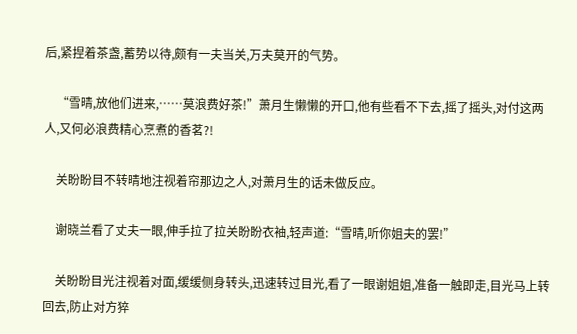后,紧捏着茶盏,蓄势以待,颇有一夫当关,万夫莫开的气势。

    “雪晴,放他们进来,……莫浪费好茶!”萧月生懒懒的开口,他有些看不下去,摇了摇头,对付这两人,又何必浪费精心烹煮的香茗?!

    关盼盼目不转晴地注视着帘那边之人,对萧月生的话未做反应。

    谢晓兰看了丈夫一眼,伸手拉了拉关盼盼衣袖,轻声道:“雪晴,听你姐夫的罢!”

    关盼盼目光注视着对面,缓缓侧身转头,迅速转过目光,看了一眼谢姐姐,准备一触即走,目光马上转回去,防止对方猝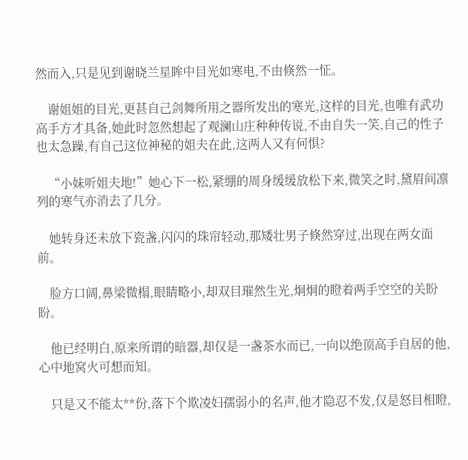然而入,只是见到谢晓兰星眸中目光如寒电,不由倏然一怔。

    谢姐姐的目光,更甚自己剑舞所用之器所发出的寒光,这样的目光,也唯有武功高手方才具备,她此时忽然想起了观澜山庄种种传说,不由自失一笑,自己的性子也太急躁,有自己这位神秘的姐夫在此,这两人又有何惧?

    “小妹听姐夫地!”她心下一松,紧绷的周身缓缓放松下来,微笑之时,黛眉间凛列的寒气亦消去了几分。

    她转身还未放下瓷盏,闪闪的珠帘轻动,那矮壮男子倏然穿过,出现在两女面前。

    脸方口阔,鼻梁微榻,眼睛略小,却双目璀然生光,炯炯的瞪着两手空空的关盼盼。

    他已经明白,原来所谓的暗器,却仅是一盏茶水而已,一向以绝顶高手自居的他,心中地窝火可想而知。

    只是又不能太**份,落下个欺凌妇孺弱小的名声,他才隐忍不发,仅是怒目相瞪,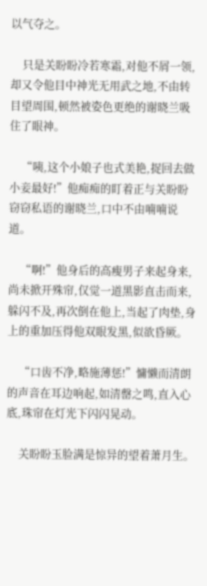以气夺之。

    只是关盼盼冷若寒霜,对他不屑一领,却又令他目中神光无用武之地,不由转目望周围,顿然被姿色更绝的谢晓兰吸住了眼神。

    “咦,这个小娘子也式美艳,捉回去做小妾最好!”他痴痴的盯着正与关盼盼窃窃私语的谢晓兰,口中不由喃喃说道。

    “啊!”他身后的高瘦男子来起身来,尚未掀开殊帘,仅觉一道黑影直击而来,躲闪不及,再次倒在他上,当起了肉垫,身上的重加压得他双眼发黑,似欲昏厥。

    “口齿不净,略施薄惩!”慵懒而清朗的声音在耳边响起,如清罄之鸣,直入心底,珠帘在灯光下闪闪晃动。

    关盼盼玉脸满是惊异的望着萧月生。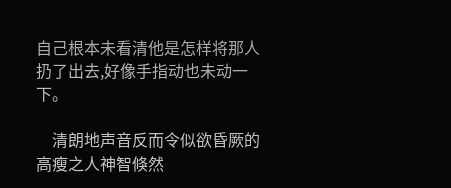自己根本未看清他是怎样将那人扔了出去,好像手指动也未动一下。

    清朗地声音反而令似欲昏厥的高瘦之人神智倏然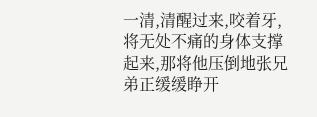一清,清醒过来,咬着牙,将无处不痛的身体支撑起来,那将他压倒地张兄弟正缓缓睁开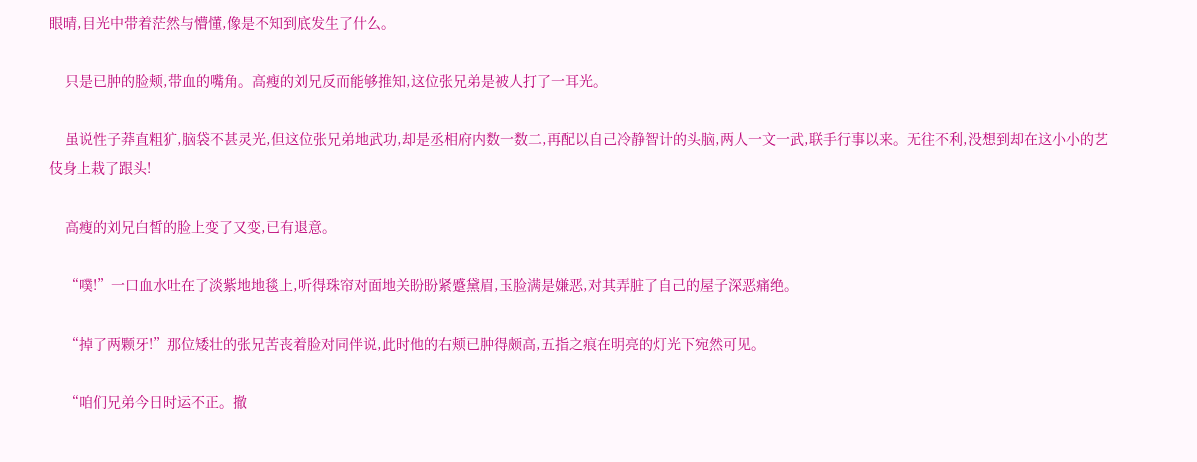眼晴,目光中带着茫然与懵懂,像是不知到底发生了什么。

    只是已肿的脸颊,带血的嘴角。高瘦的刘兄反而能够推知,这位张兄弟是被人打了一耳光。

    虽说性子莽直粗犷,脑袋不甚灵光,但这位张兄弟地武功,却是丞相府内数一数二,再配以自己冷静智计的头脑,两人一文一武,联手行事以来。无往不利,没想到却在这小小的艺伎身上栽了跟头!

    高瘦的刘兄白皙的脸上变了又变,已有退意。

    “噗!”一口血水吐在了淡紫地地毯上,听得珠帘对面地关盼盼紧蹙黛眉,玉脸满是嫌恶,对其弄脏了自己的屋子深恶痛绝。

    “掉了两颗牙!”那位矮壮的张兄苦丧着脸对同伴说,此时他的右颊已肿得颇高,五指之痕在明亮的灯光下宛然可见。

    “咱们兄弟今日时运不正。撤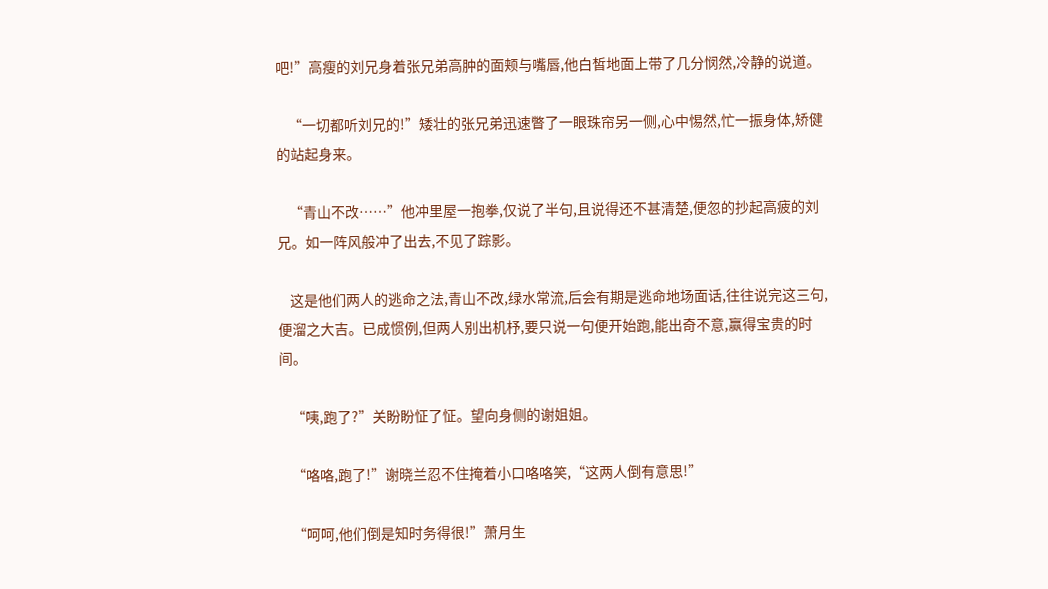吧!”高瘦的刘兄身着张兄弟高肿的面颊与嘴唇,他白皙地面上带了几分悯然,冷静的说道。

    “一切都听刘兄的!”矮壮的张兄弟迅速瞥了一眼珠帘另一侧,心中惕然,忙一振身体,矫健的站起身来。

    “青山不改……”他冲里屋一抱拳,仅说了半句,且说得还不甚清楚,便忽的抄起高疲的刘兄。如一阵风般冲了出去,不见了踪影。

    这是他们两人的逃命之法,青山不改,绿水常流,后会有期是逃命地场面话,往往说完这三句,便溜之大吉。已成惯例,但两人别出机杼,要只说一句便开始跑,能出奇不意,赢得宝贵的时间。

    “咦,跑了?”关盼盼怔了怔。望向身侧的谢姐姐。

    “咯咯,跑了!”谢晓兰忍不住掩着小口咯咯笑,“这两人倒有意思!”

    “呵呵,他们倒是知时务得很!”萧月生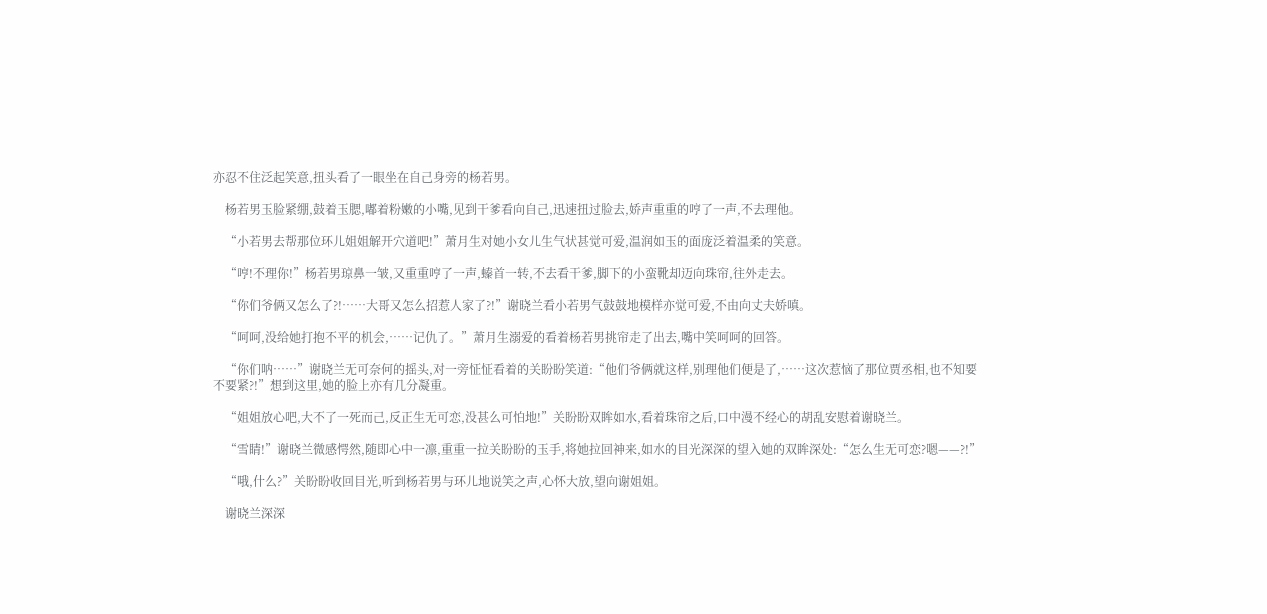亦忍不住泛起笑意,扭头看了一眼坐在自己身旁的杨若男。

    杨若男玉脸紧绷,鼓着玉腮,嘟着粉嫩的小嘴,见到干爹看向自己,迅速扭过脸去,娇声重重的哼了一声,不去理他。

    “小若男去帮那位环儿姐姐解开穴道吧!”萧月生对她小女儿生气状甚觉可爱,温润如玉的面庞泛着温柔的笑意。

    “哼!不理你!”杨若男琼鼻一皱,又重重哼了一声,螓首一转,不去看干爹,脚下的小蛮靴却迈向珠帘,往外走去。

    “你们爷俩又怎么了?!……大哥又怎么招惹人家了?!”谢晓兰看小若男气鼓鼓地模样亦觉可爱,不由向丈夫娇嗔。

    “呵呵,没给她打抱不平的机会,……记仇了。”萧月生溺爱的看着杨若男挑帘走了出去,嘴中笑呵呵的回答。

    “你们呐……”谢晓兰无可奈何的摇头,对一旁怔怔看着的关盼盼笑道:“他们爷俩就这样,别理他们便是了,……这次惹恼了那位贾丞相,也不知要不要紧?!”想到这里,她的脸上亦有几分凝重。

    “姐姐放心吧,大不了一死而己,反正生无可恋,没甚么可怕地!”关盼盼双眸如水,看着珠帘之后,口中漫不经心的胡乱安慰着谢晓兰。

    “雪睛!”谢晓兰微感愕然,随即心中一凛,重重一拉关盼盼的玉手,将她拉回神来,如水的目光深深的望入她的双眸深处:“怎么生无可恋?嗯——?!”

    “哦,什么?”关盼盼收回目光,听到杨若男与环儿地说笑之声,心怀大放,望向谢姐姐。

    谢晓兰深深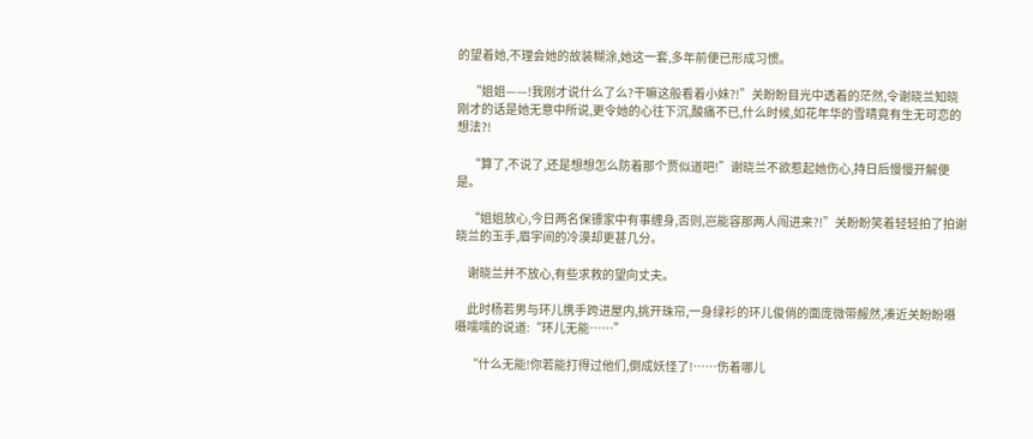的望着她,不理会她的故装糊涂,她这一套,多年前便已形成习惯。

    “姐姐——!我刚才说什么了么?干嘛这般看着小妹?!”关盼盼目光中透着的茫然,令谢晓兰知晓刚才的话是她无意中所说,更令她的心往下沉,酸痛不已,什么时候,如花年华的雪晴竟有生无可恋的想法?!

    “算了,不说了,还是想想怎么防着那个贾似道吧!”谢晓兰不欲惹起她伤心,持日后慢慢开解便是。

    “姐姐放心,今日两名保镖家中有事缠身,否则,岂能容那两人闯进来?!”关盼盼笑着轻轻拍了拍谢晓兰的玉手,眉宇间的冷漠却更甚几分。

    谢晓兰并不放心,有些求救的望向丈夫。

    此时杨若男与环儿携手跨进屋内,挑开珠帘,一身绿衫的环儿俊俏的面庞微带赧然,凑近关盼盼嗫嗫嚅嚅的说道:“环儿无能……”

    “什么无能!你若能打得过他们,倒成妖怪了!……伤着哪儿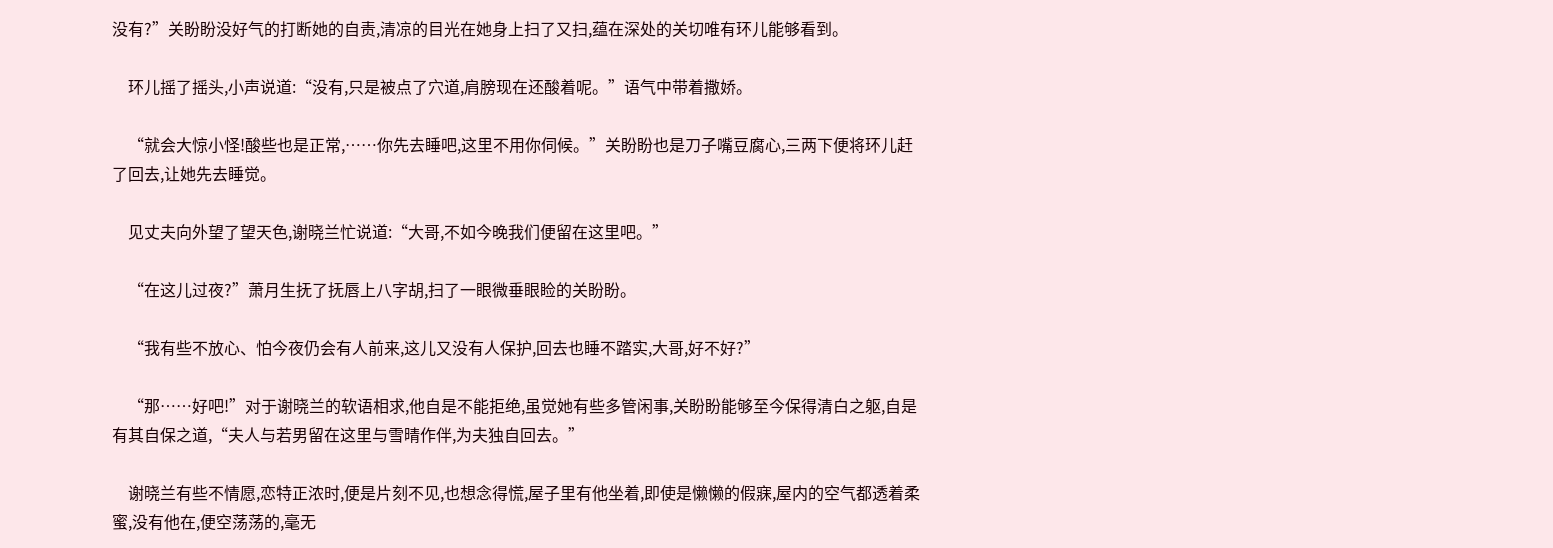没有?”关盼盼没好气的打断她的自责,清凉的目光在她身上扫了又扫,蕴在深处的关切唯有环儿能够看到。

    环儿摇了摇头,小声说道:“没有,只是被点了穴道,肩膀现在还酸着呢。”语气中带着撒娇。

    “就会大惊小怪!酸些也是正常,……你先去睡吧,这里不用你伺候。”关盼盼也是刀子嘴豆腐心,三两下便将环儿赶了回去,让她先去睡觉。

    见丈夫向外望了望天色,谢晓兰忙说道:“大哥,不如今晚我们便留在这里吧。”

    “在这儿过夜?”萧月生抚了抚唇上八字胡,扫了一眼微垂眼睑的关盼盼。

    “我有些不放心、怕今夜仍会有人前来,这儿又没有人保护,回去也睡不踏实,大哥,好不好?”

    “那……好吧!”对于谢晓兰的软语相求,他自是不能拒绝,虽觉她有些多管闲事,关盼盼能够至今保得清白之躯,自是有其自保之道,“夫人与若男留在这里与雪晴作伴,为夫独自回去。”

    谢晓兰有些不情愿,恋特正浓时,便是片刻不见,也想念得慌,屋子里有他坐着,即使是懒懒的假寐,屋内的空气都透着柔蜜,没有他在,便空荡荡的,毫无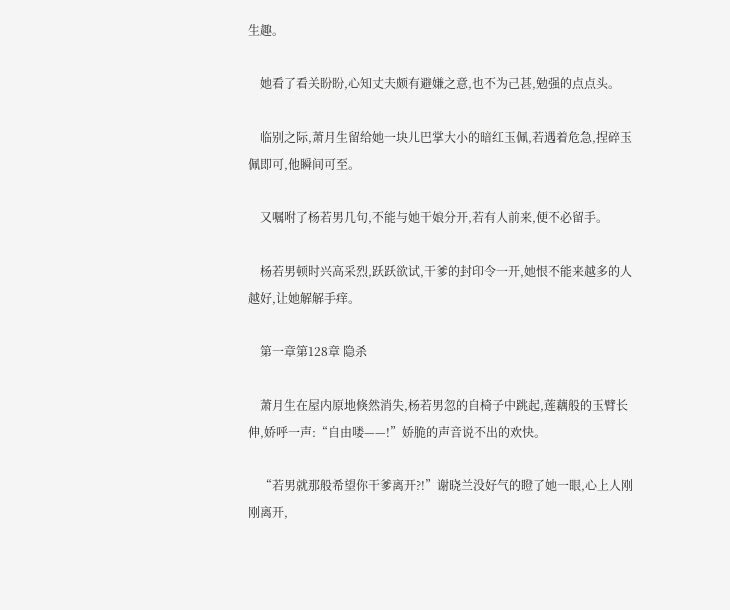生趣。

    她看了看关盼盼,心知丈夫颇有避嫌之意,也不为己甚,勉强的点点头。

    临别之际,萧月生留给她一块儿巴掌大小的暗红玉佩,若遇着危急,捏碎玉佩即可,他瞬间可至。

    又嘱咐了杨若男几句,不能与她干娘分开,若有人前来,便不必留手。

    杨若男顿时兴高采烈,跃跃欲试,干爹的封印令一开,她恨不能来越多的人越好,让她解解手痒。

    第一章第128章 隐杀

    萧月生在屋内原地倏然消失,杨若男忽的自椅子中跳起,莲藕般的玉臂长伸,娇呼一声:“自由喽——!”娇脆的声音说不出的欢快。

    “若男就那般希望你干爹离开?!”谢晓兰没好气的瞪了她一眼,心上人刚刚离开,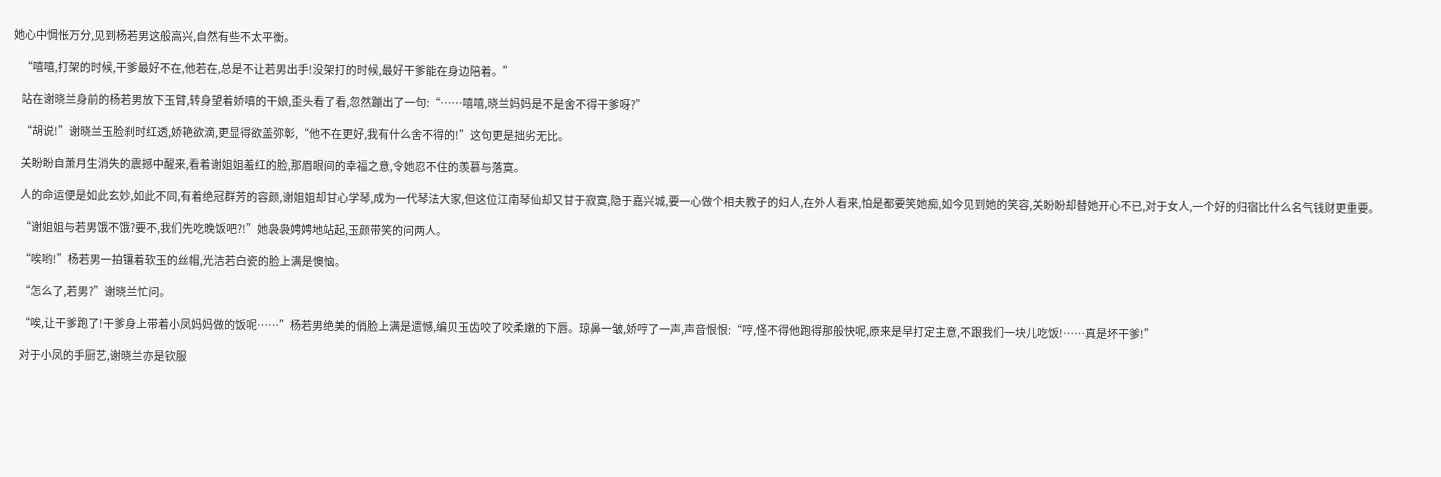她心中惆怅万分,见到杨若男这般高兴,自然有些不太平衡。

    “嘻嘻,打架的时候,干爹最好不在,他若在,总是不让若男出手!没架打的时候,最好干爹能在身边陪着。”

    站在谢晓兰身前的杨若男放下玉臂,转身望着娇嗔的干娘,歪头看了看,忽然蹦出了一句:“……嘻嘻,晓兰妈妈是不是舍不得干爹呀?”

    “胡说!”谢晓兰玉脸刹时红透,娇艳欲滴,更显得欲盖弥彰,“他不在更好,我有什么舍不得的!”这句更是拙劣无比。

    关盼盼自萧月生消失的震撼中醒来,看着谢姐姐羞红的脸,那眉眼间的幸福之意,令她忍不住的羡慕与落寞。

    人的命运便是如此玄妙,如此不同,有着绝冠群芳的容颜,谢姐姐却甘心学琴,成为一代琴法大家,但这位江南琴仙却又甘于寂寞,隐于嘉兴城,要一心做个相夫教子的妇人,在外人看来,怕是都要笑她痴,如今见到她的笑容,关盼盼却替她开心不已,对于女人,一个好的归宿比什么名气钱财更重要。

    “谢姐姐与若男饿不饿?要不,我们先吃晚饭吧?!”她袅袅娉娉地站起,玉颜带笑的问两人。

    “唉哟!”杨若男一拍镶着软玉的丝帽,光洁若白瓷的脸上满是懊恼。

    “怎么了,若男?”谢晓兰忙问。

    “唉,让干爹跑了!干爹身上带着小凤妈妈做的饭呢……”杨若男绝美的俏脸上满是遗憾,编贝玉齿咬了咬柔嫩的下唇。琼鼻一皱,娇哼了一声,声音恨恨:“哼,怪不得他跑得那般快呢,原来是早打定主意,不跟我们一块儿吃饭!……真是坏干爹!”

    对于小凤的手厨艺,谢晓兰亦是钦服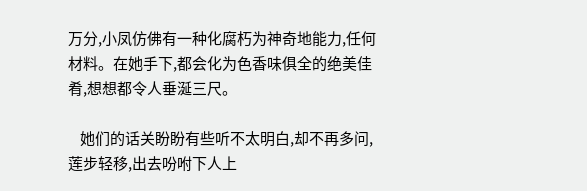万分,小凤仿佛有一种化腐朽为神奇地能力,任何材料。在她手下,都会化为色香味俱全的绝美佳肴,想想都令人垂涎三尺。

    她们的话关盼盼有些听不太明白,却不再多问,莲步轻移,出去吩咐下人上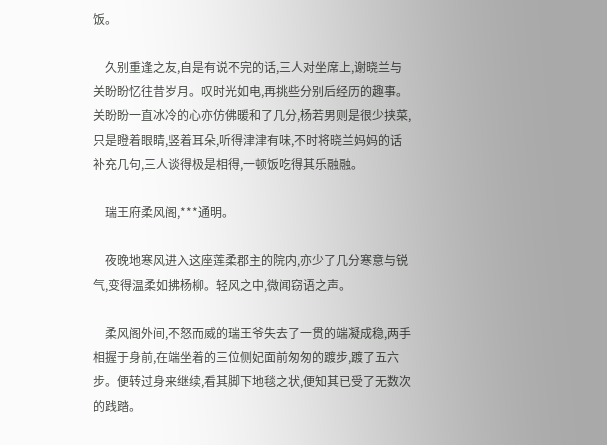饭。

    久别重逢之友,自是有说不完的话,三人对坐席上,谢晓兰与关盼盼忆往昔岁月。叹时光如电,再挑些分别后经历的趣事。关盼盼一直冰冷的心亦仿佛暖和了几分,杨若男则是很少挟菜,只是瞪着眼睛,竖着耳朵,听得津津有味,不时将晓兰妈妈的话补充几句,三人谈得极是相得,一顿饭吃得其乐融融。

    瑞王府柔风阁,***通明。

    夜晚地寒风进入这座莲柔郡主的院内,亦少了几分寒意与锐气,变得温柔如拂杨柳。轻风之中,微闻窃语之声。

    柔风阁外间,不怒而威的瑞王爷失去了一贯的端凝成稳,两手相握于身前,在端坐着的三位侧妃面前匆匆的踱步,踱了五六步。便转过身来继续,看其脚下地毯之状,便知其已受了无数次的践踏。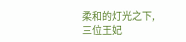柔和的灯光之下,三位王妃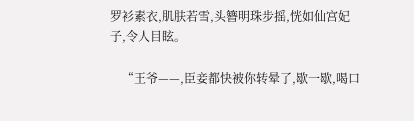罗衫素衣,肌肤若雪,头簪明珠步摇,恍如仙宫妃子,令人目眩。

    “王爷——,臣妾都快被你转晕了,歇一歇,喝口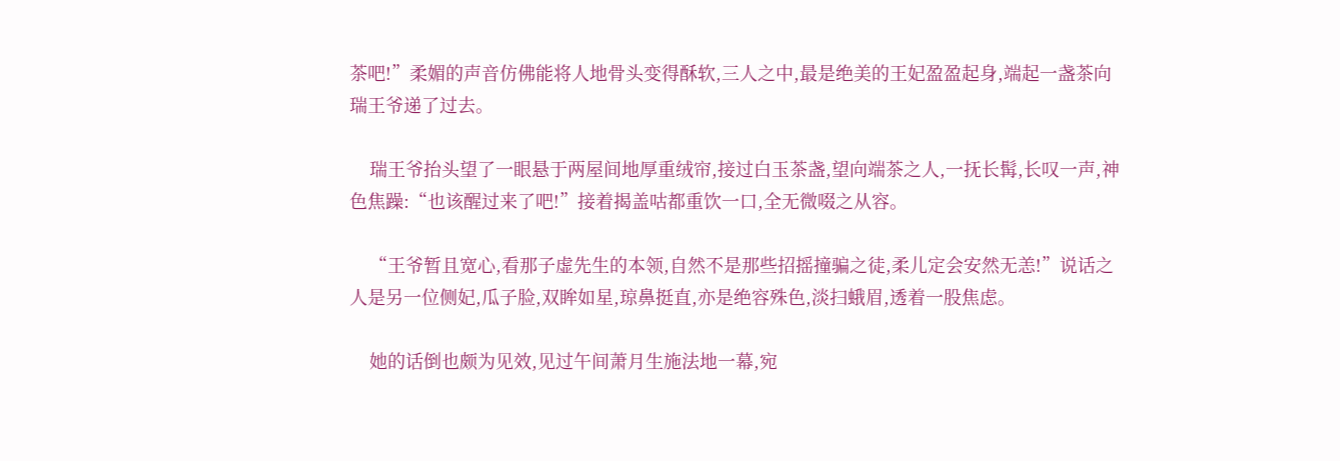茶吧!”柔媚的声音仿佛能将人地骨头变得酥软,三人之中,最是绝美的王妃盈盈起身,端起一盏茶向瑞王爷递了过去。

    瑞王爷抬头望了一眼悬于两屋间地厚重绒帘,接过白玉茶盏,望向端茶之人,一抚长髯,长叹一声,神色焦躁:“也该醒过来了吧!”接着揭盖咕都重饮一口,全无微啜之从容。

    “王爷暂且宽心,看那子虚先生的本领,自然不是那些招摇撞骗之徒,柔儿定会安然无恙!”说话之人是另一位侧妃,瓜子脸,双眸如星,琼鼻挺直,亦是绝容殊色,淡扫蛾眉,透着一股焦虑。

    她的话倒也颇为见效,见过午间萧月生施法地一幕,宛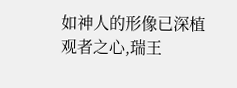如神人的形像已深植观者之心,瑞王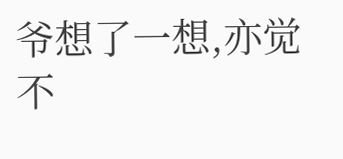爷想了一想,亦觉不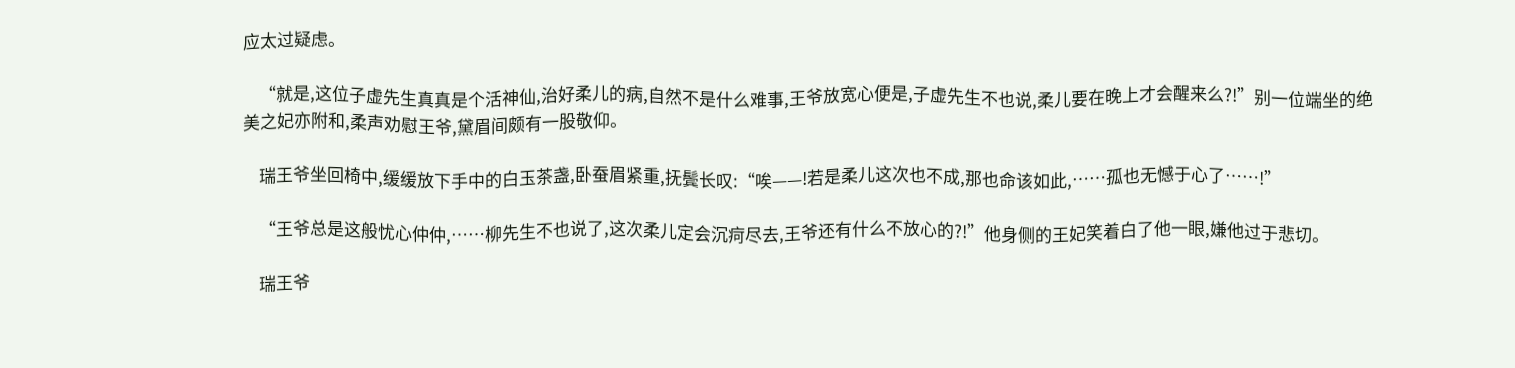应太过疑虑。

    “就是,这位子虚先生真真是个活神仙,治好柔儿的病,自然不是什么难事,王爷放宽心便是,子虚先生不也说,柔儿要在晚上才会醒来么?!”别一位端坐的绝美之妃亦附和,柔声劝慰王爷,黛眉间颇有一股敬仰。

    瑞王爷坐回椅中,缓缓放下手中的白玉茶盏,卧蚕眉紧重,抚鬓长叹:“唉——!若是柔儿这次也不成,那也命该如此,……孤也无憾于心了……!”

    “王爷总是这般忧心仲仲,……柳先生不也说了,这次柔儿定会沉疴尽去,王爷还有什么不放心的?!”他身侧的王妃笑着白了他一眼,嫌他过于悲切。

    瑞王爷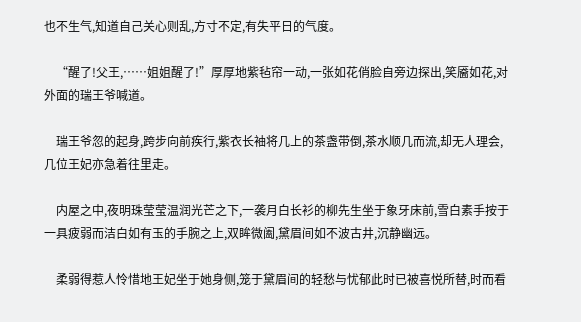也不生气,知道自己关心则乱,方寸不定,有失平日的气度。

    “醒了!父王,……姐姐醒了!”厚厚地紫毡帘一动,一张如花俏脸自旁边探出,笑靥如花,对外面的瑞王爷喊道。

    瑞王爷忽的起身,跨步向前疾行,紫衣长袖将几上的茶盏带倒,茶水顺几而流,却无人理会,几位王妃亦急着往里走。

    内屋之中,夜明珠莹莹温润光芒之下,一袭月白长衫的柳先生坐于象牙床前,雪白素手按于一具疲弱而洁白如有玉的手腕之上,双眸微阖,黛眉间如不波古井,沉静幽远。

    柔弱得惹人怜惜地王妃坐于她身侧,笼于黛眉间的轻愁与忧郁此时已被喜悦所替,时而看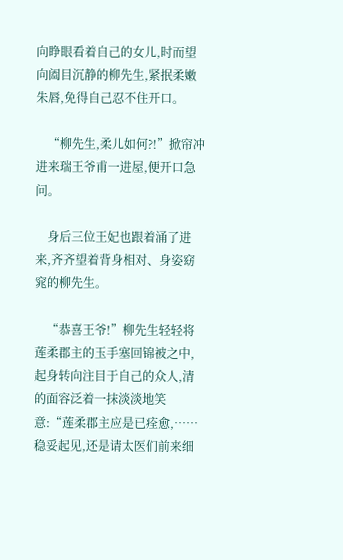向睁眼看着自己的女儿,时而望向阖目沉静的柳先生,紧抿柔嫩朱唇,免得自己忍不住开口。

    “柳先生,柔儿如何?!”掀帘冲进来瑞王爷甫一进屋,便开口急问。

    身后三位王妃也跟着涌了进来,齐齐望着背身相对、身姿窈窕的柳先生。

    “恭喜王爷!”柳先生轻轻将莲柔郡主的玉手塞回锦被之中,起身转向注目于自己的众人,清的面容泛着一抹淡淡地笑意:“莲柔郡主应是已痊愈,……稳妥起见,还是请太医们前来细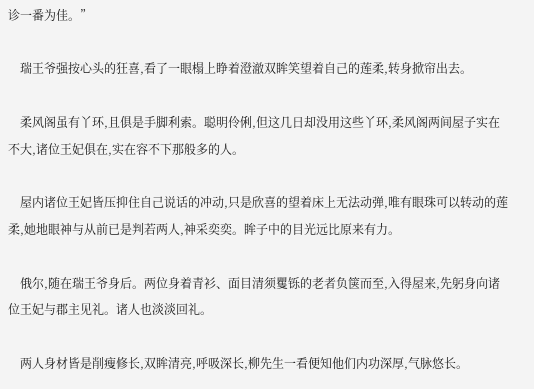诊一番为佳。”

    瑞王爷强按心头的狂喜,看了一眼榻上睁着澄澈双眸笑望着自己的莲柔,转身掀帘出去。

    柔风阁虽有丫环,且俱是手脚利索。聪明伶俐,但这几日却没用这些丫环,柔风阁两间屋子实在不大,诸位王妃俱在,实在容不下那般多的人。

    屋内诸位王妃皆压抑住自己说话的冲动,只是欣喜的望着床上无法动弹,唯有眼珠可以转动的莲柔,她地眼神与从前已是判若两人,神采奕奕。眸子中的目光远比原来有力。

    俄尔,随在瑞王爷身后。两位身着青衫、面目清须矍铄的老者负箧而至,入得屋来,先躬身向诸位王妃与郡主见礼。诸人也淡淡回礼。

    两人身材皆是削瘦修长,双眸清亮,呼吸深长,柳先生一看便知他们内功深厚,气脉悠长。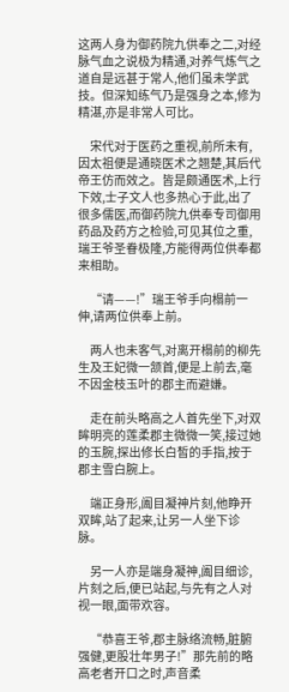这两人身为御药院九供奉之二,对经脉气血之说极为精通,对养气炼气之道自是远甚于常人,他们虽未学武技。但深知练气乃是强身之本,修为精湛,亦是非常人可比。

    宋代对于医药之重视,前所未有,因太祖便是通晓医术之翘楚,其后代帝王仿而效之。皆是颇通医术,上行下效,士子文人也多热心于此,出了很多儒医,而御药院九供奉专司御用药品及药方之检验,可见其位之重,瑞王爷圣眷极隆,方能得两位供奉都来相助。

    “请——!”瑞王爷手向榻前一伸,请两位供奉上前。

    两人也未客气,对离开榻前的柳先生及王妃微一颔首,便是上前去,毫不因金枝玉叶的郡主而避嫌。

    走在前头略高之人首先坐下,对双眸明亮的莲柔郡主微微一笑,接过她的玉腕,探出修长白皙的手指,按于郡主雪白腕上。

    端正身形,阖目凝神片刻,他睁开双眸,站了起来,让另一人坐下诊脉。

    另一人亦是端身凝神,阖目细诊,片刻之后,便已站起,与先有之人对视一眼,面带欢容。

    “恭喜王爷,郡主脉络流畅,脏腑强健,更股壮年男子!”那先前的略高老者开口之时,声音柔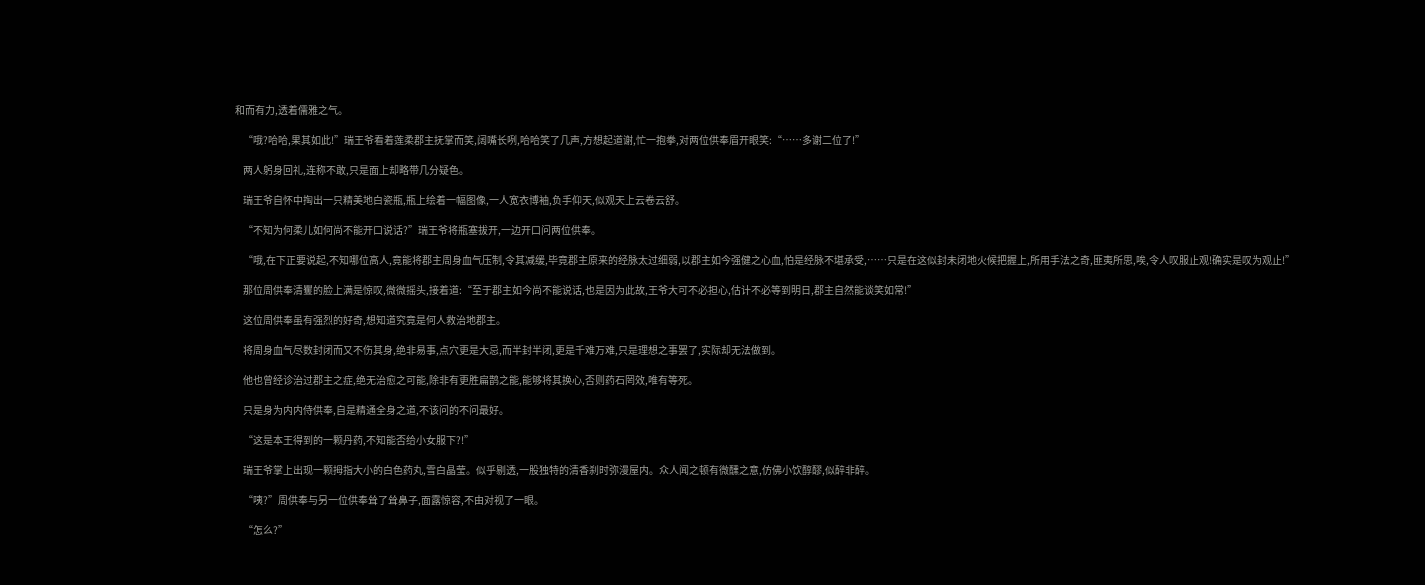和而有力,透着儒雅之气。

    “哦?哈哈,果其如此!”瑞王爷看着莲柔郡主抚掌而笑,阔嘴长咧,哈哈笑了几声,方想起道谢,忙一抱拳,对两位供奉眉开眼笑:“……多谢二位了!”

    两人躬身回礼,连称不敢,只是面上却略带几分疑色。

    瑞王爷自怀中掏出一只精美地白瓷瓶,瓶上绘着一幅图像,一人宽衣博袖,负手仰天,似观天上云卷云舒。

    “不知为何柔儿如何尚不能开口说话?”瑞王爷将瓶塞拔开,一边开口问两位供奉。

    “哦,在下正要说起,不知哪位高人,竟能将郡主周身血气压制,令其减缓,毕竟郡主原来的经脉太过细弱,以郡主如今强健之心血,怕是经脉不堪承受,……只是在这似封未闭地火候把握上,所用手法之奇,匪夷所思,唉,令人叹服止观!确实是叹为观止!”

    那位周供奉清矍的脸上满是惊叹,微微摇头,接着道:“至于郡主如今尚不能说话,也是因为此故,王爷大可不必担心,估计不必等到明日,郡主自然能谈笑如常!”

    这位周供奉虽有强烈的好奇,想知道究竟是何人救治地郡主。

    将周身血气尽数封闭而又不伤其身,绝非易事,点穴更是大忌,而半封半闭,更是千难万难,只是理想之事罢了,实际却无法做到。

    他也曾经诊治过郡主之症,绝无治愈之可能,除非有更胜扁鹊之能,能够将其换心,否则药石罔效,唯有等死。

    只是身为内内侍供奉,自是精通全身之道,不该问的不问最好。

    “这是本王得到的一颗丹药,不知能否给小女服下?!”

    瑞王爷掌上出现一颗拇指大小的白色药丸,雪白晶莹。似乎剔透,一股独特的清香刹时弥漫屋内。众人闻之顿有微醺之意,仿佛小饮醇醪,似醉非醉。

    “咦?”周供奉与另一位供奉耸了耸鼻子,面露惊容,不由对视了一眼。

    “怎么?”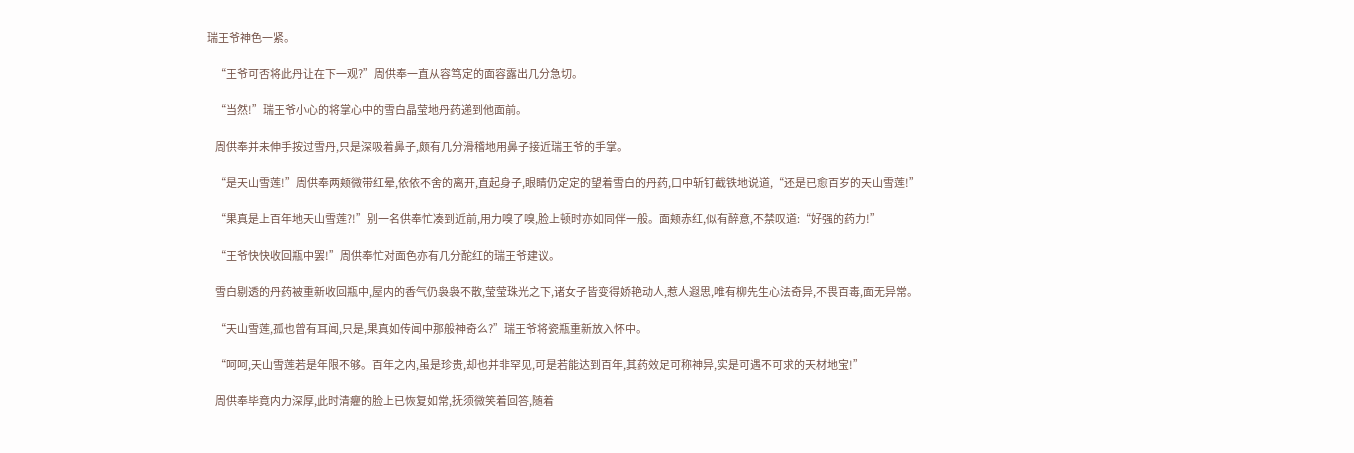瑞王爷神色一紧。

    “王爷可否将此丹让在下一观?”周供奉一直从容笃定的面容露出几分急切。

    “当然!”瑞王爷小心的将掌心中的雪白晶莹地丹药递到他面前。

    周供奉并未伸手按过雪丹,只是深吸着鼻子,颇有几分滑稽地用鼻子接近瑞王爷的手掌。

    “是天山雪莲!”周供奉两颊微带红晕,依依不舍的离开,直起身子,眼睛仍定定的望着雪白的丹药,口中斩钉截铁地说道,“还是已愈百岁的天山雪莲!”

    “果真是上百年地天山雪莲?!”别一名供奉忙凑到近前,用力嗅了嗅,脸上顿时亦如同伴一般。面颊赤红,似有醉意,不禁叹道:“好强的药力!”

    “王爷快快收回瓶中罢!”周供奉忙对面色亦有几分酡红的瑞王爷建议。

    雪白剔透的丹药被重新收回瓶中,屋内的香气仍袅袅不散,莹莹珠光之下,诸女子皆变得娇艳动人,惹人遐思,唯有柳先生心法奇异,不畏百毒,面无异常。

    “天山雪莲,孤也曾有耳闻,只是,果真如传闻中那般神奇么?”瑞王爷将瓷瓶重新放入怀中。

    “呵呵,天山雪莲若是年限不够。百年之内,虽是珍贵,却也并非罕见,可是若能达到百年,其药效足可称神异,实是可遇不可求的天材地宝!”

    周供奉毕竟内力深厚,此时清癯的脸上已恢复如常,抚须微笑着回答,随着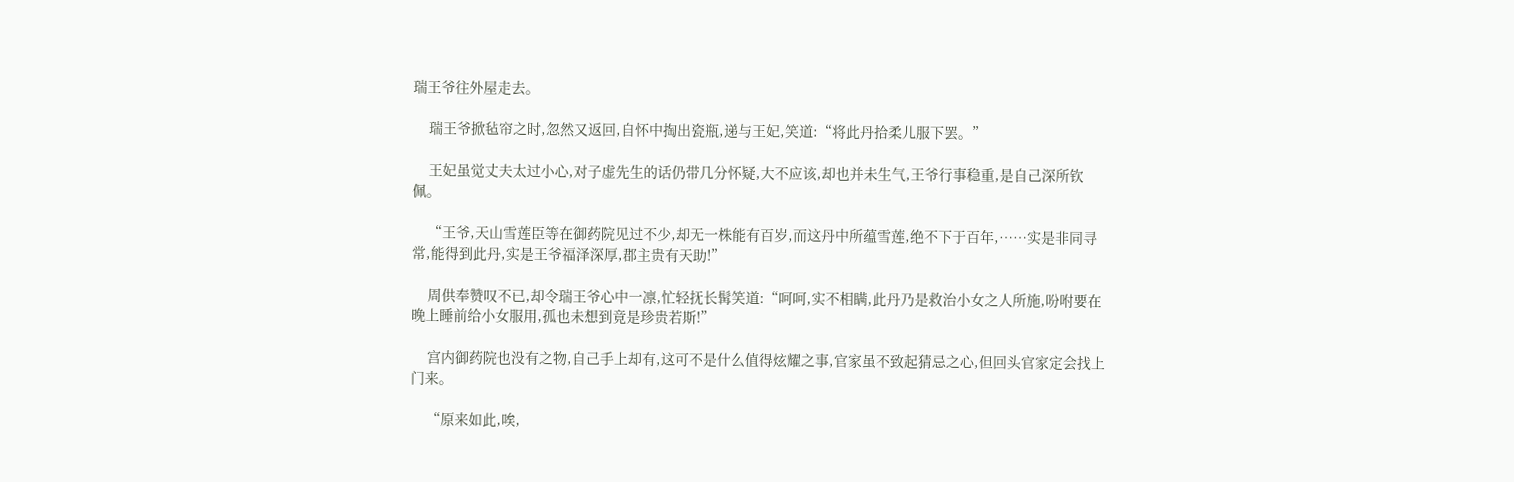瑞王爷往外屋走去。

    瑞王爷掀毡帘之时,忽然又返回,自怀中掏出瓷瓶,递与王妃,笑道:“将此丹拾柔儿服下罢。”

    王妃虽觉丈夫太过小心,对子虚先生的话仍带几分怀疑,大不应该,却也并未生气,王爷行事稳重,是自己深所钦佩。

    “王爷,天山雪莲臣等在御药院见过不少,却无一株能有百岁,而这丹中所蕴雪莲,绝不下于百年,……实是非同寻常,能得到此丹,实是王爷福泽深厚,郡主贵有天助!”

    周供奉赞叹不已,却令瑞王爷心中一凛,忙轻抚长髯笑道:“呵呵,实不相瞒,此丹乃是救治小女之人所施,吩咐要在晚上睡前给小女服用,孤也未想到竟是珍贵若斯!”

    宫内御药院也没有之物,自己手上却有,这可不是什么值得炫耀之事,官家虽不致起猜忌之心,但回头官家定会找上门来。

    “原来如此,唉,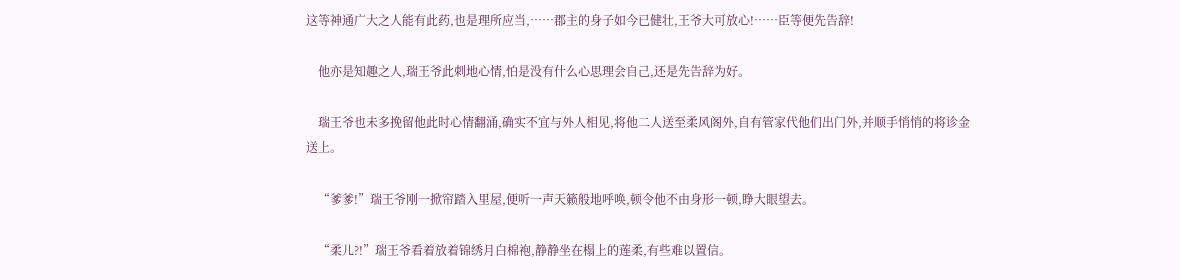这等神通广大之人能有此药,也是理所应当,……郡主的身子如今已健壮,王爷大可放心!……臣等便先告辞!

    他亦是知趣之人,瑞王爷此刺地心情,怕是没有什么心思理会自己,还是先告辞为好。

    瑞王爷也未多挽留他此时心情翻涌,确实不宜与外人相见,将他二人送至柔风阁外,自有管家代他们出门外,并顺手悄悄的将诊金送上。

    “爹爹!”瑞王爷刚一掀帘踏入里屋,便听一声天籁般地呼唤,顿令他不由身形一顿,睁大眼望去。

    “柔儿?!”瑞王爷看着放着锦绣月白棉袍,静静坐在榻上的莲柔,有些难以置信。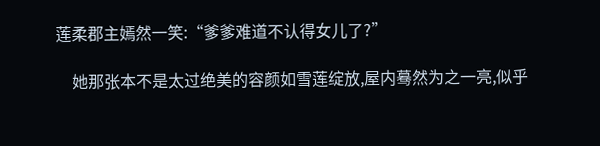莲柔郡主嫣然一笑:“爹爹难道不认得女儿了?”

    她那张本不是太过绝美的容颜如雪莲绽放,屋内蓦然为之一亮,似乎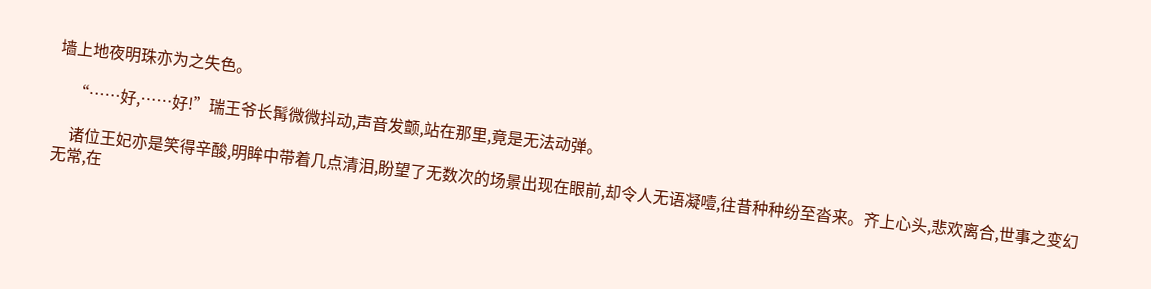墙上地夜明珠亦为之失色。

    “……好,……好!”瑞王爷长髯微微抖动,声音发颤,站在那里,竟是无法动弹。

    诸位王妃亦是笑得辛酸,明眸中带着几点清泪,盼望了无数次的场景出现在眼前,却令人无语凝噎,往昔种种纷至沓来。齐上心头,悲欢离合,世事之变幻无常,在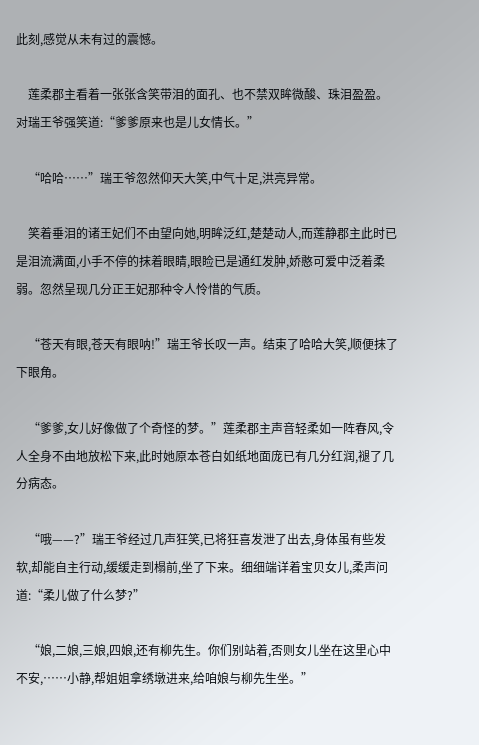此刻,感觉从未有过的震憾。

    莲柔郡主看着一张张含笑带泪的面孔、也不禁双眸微酸、珠泪盈盈。对瑞王爷强笑道:“爹爹原来也是儿女情长。”

    “哈哈……”瑞王爷忽然仰天大笑,中气十足,洪亮异常。

    笑着垂泪的诸王妃们不由望向她,明眸泛红,楚楚动人,而莲静郡主此时已是泪流满面,小手不停的抹着眼睛,眼睑已是通红发肿,娇憨可爱中泛着柔弱。忽然呈现几分正王妃那种令人怜惜的气质。

    “苍天有眼,苍天有眼呐!”瑞王爷长叹一声。结束了哈哈大笑,顺便抹了下眼角。

    “爹爹,女儿好像做了个奇怪的梦。”莲柔郡主声音轻柔如一阵春风,令人全身不由地放松下来,此时她原本苍白如纸地面庞已有几分红润,褪了几分病态。

    “哦——?”瑞王爷经过几声狂笑,已将狂喜发泄了出去,身体虽有些发软,却能自主行动,缓缓走到榻前,坐了下来。细细端详着宝贝女儿,柔声问道:“柔儿做了什么梦?”

    “娘,二娘,三娘,四娘,还有柳先生。你们别站着,否则女儿坐在这里心中不安,……小静,帮姐姐拿绣墩进来,给咱娘与柳先生坐。”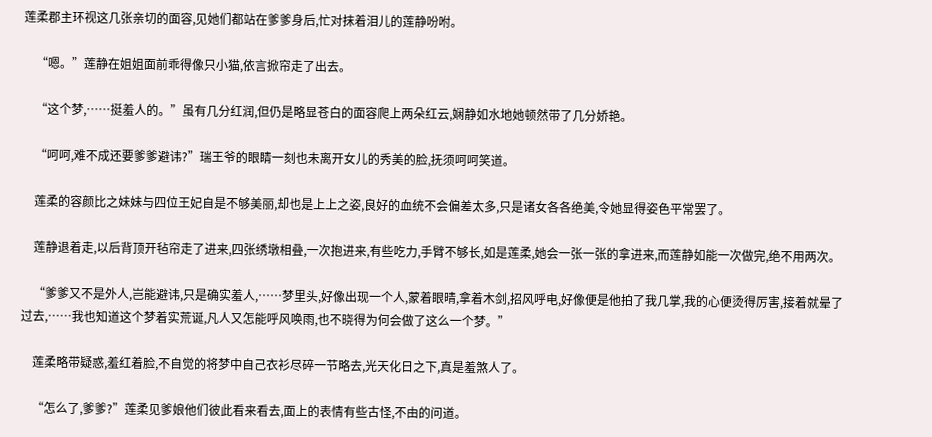莲柔郡主环视这几张亲切的面容,见她们都站在爹爹身后,忙对抹着泪儿的莲静吩咐。

    “嗯。”莲静在姐姐面前乖得像只小猫,依言掀帘走了出去。

    “这个梦,……挺羞人的。”虽有几分红润,但仍是略显苍白的面容爬上两朵红云,娴静如水地她顿然带了几分娇艳。

    “呵呵,难不成还要爹爹避讳?”瑞王爷的眼睛一刻也未离开女儿的秀美的脸,抚须呵呵笑道。

    莲柔的容颜比之妹妹与四位王妃自是不够美丽,却也是上上之姿,良好的血统不会偏差太多,只是诸女各各绝美,令她显得姿色平常罢了。

    莲静退着走,以后背顶开毡帘走了进来,四张绣墩相叠,一次抱进来,有些吃力,手臂不够长,如是莲柔,她会一张一张的拿进来,而莲静如能一次做完,绝不用两次。

    “爹爹又不是外人,岂能避讳,只是确实羞人,……梦里头,好像出现一个人,蒙着眼晴,拿着木剑,招风呼电,好像便是他拍了我几掌,我的心便烫得厉害,接着就晕了过去,……我也知道这个梦着实荒诞,凡人又怎能呼风唤雨,也不晓得为何会做了这么一个梦。”

    莲柔略带疑惑,羞红着脸,不自觉的将梦中自己衣衫尽碎一节略去,光天化日之下,真是羞煞人了。

    “怎么了,爹爹?”莲柔见爹娘他们彼此看来看去,面上的表情有些古怪,不由的问道。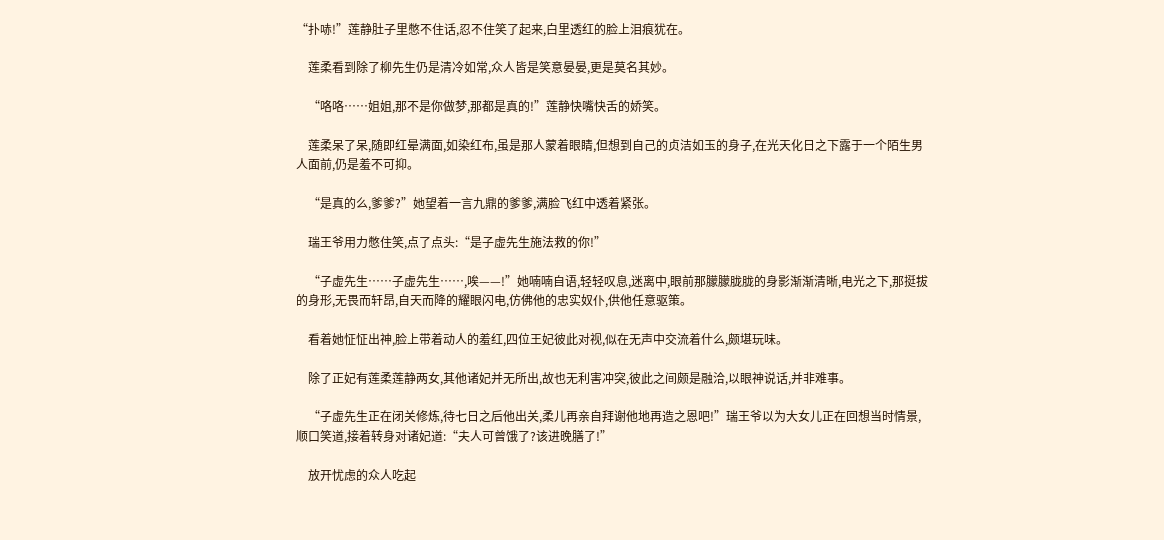“扑哧!”莲静肚子里憋不住话,忍不住笑了起来,白里透红的脸上泪痕犹在。

    莲柔看到除了柳先生仍是清冷如常,众人皆是笑意晏晏,更是莫名其妙。

    “咯咯……姐姐,那不是你做梦,那都是真的!”莲静快嘴快舌的娇笑。

    莲柔呆了呆,随即红晕满面,如染红布,虽是那人蒙着眼睛,但想到自己的贞洁如玉的身子,在光天化日之下露于一个陌生男人面前,仍是羞不可抑。

    “是真的么,爹爹?”她望着一言九鼎的爹爹,满脸飞红中透着紧张。

    瑞王爷用力憋住笑,点了点头:“是子虚先生施法救的你!”

    “子虚先生……子虚先生……,唉——!”她喃喃自语,轻轻叹息,迷离中,眼前那朦朦胧胧的身影渐渐清晰,电光之下,那挺拔的身形,无畏而轩昂,自天而降的耀眼闪电,仿佛他的忠实奴仆,供他任意驱策。

    看着她怔怔出神,脸上带着动人的羞红,四位王妃彼此对视,似在无声中交流着什么,颇堪玩味。

    除了正妃有莲柔莲静两女,其他诸妃并无所出,故也无利害冲突,彼此之间颇是融洽,以眼神说话,并非难事。

    “子虚先生正在闭关修炼,待七日之后他出关,柔儿再亲自拜谢他地再造之恩吧!”瑞王爷以为大女儿正在回想当时情景,顺口笑道,接着转身对诸妃道:“夫人可曾饿了?该进晚膳了!”

    放开忧虑的众人吃起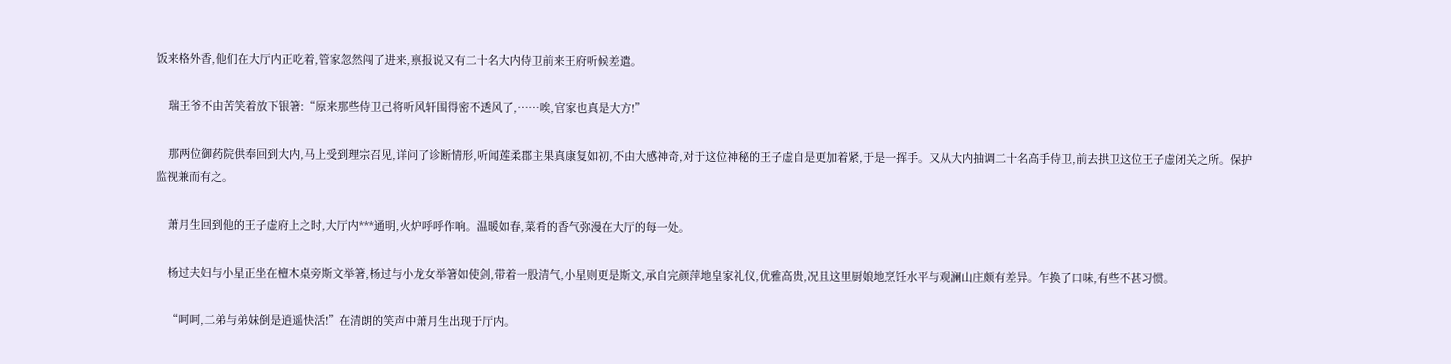饭来格外香,他们在大厅内正吃着,管家忽然闯了进来,禀报说又有二十名大内侍卫前来王府听候差遣。

    瑞王爷不由苦笑着放下银箸:“原来那些侍卫己将听风轩围得密不透风了,……唉,官家也真是大方!”

    那两位御药院供奉回到大内,马上受到理宗召见,详问了诊断情形,听闻莲柔郡主果真康复如初,不由大感神奇,对于这位神秘的王子虚自是更加着紧,于是一挥手。又从大内抽调二十名高手侍卫,前去拱卫这位王子虚闭关之所。保护监视兼而有之。

    萧月生回到他的王子虚府上之时,大厅内***通明,火炉呼呼作响。温暖如春,菜肴的香气弥漫在大厅的每一处。

    杨过夫妇与小星正坐在檀木桌旁斯文举箸,杨过与小龙女举箸如使剑,带着一股清气,小星则更是斯文,承自完颜萍地皇家礼仪,优雅高贵,况且这里厨娘地烹饪水平与观澜山庄颇有差异。乍换了口味,有些不甚习惯。

    “呵呵,二弟与弟妹倒是逍遥快活!”在清朗的笑声中萧月生出现于厅内。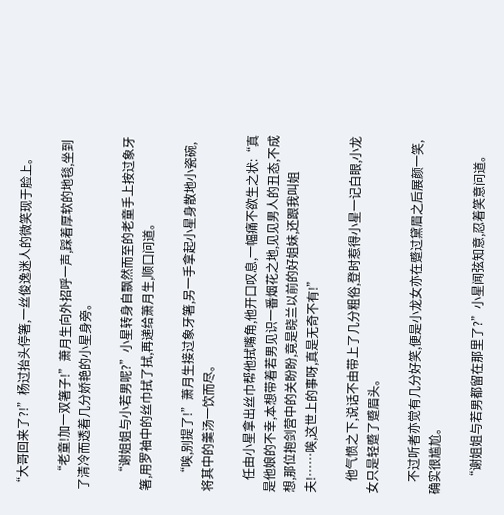“大哥回来了?!”杨过抬头停箸,一丝俊逸迷人的微笑现于脸上。

    “老童!加一双箸子!”萧月生向外招呼一声,踩着厚软的地毯,坐到了清冷而透着几分娇艳的小星身旁。

    “谢姐姐与小若男呢?”小星转身自飘然而至的老童手上按过象牙箸,用罗袖中的丝巾拭了拭,再递给萧月生,顺口问道。

    “唉,别提了!”萧月生接过象牙箸,另一手拿起小星身散地小瓷碗,将其中的羹汤一饮而尽。

    任由小星拿出丝巾帮他拭嘴角,他开口叹息,一幅痛不欲生之状:“真是他娘的不幸,本想带着若男见识一番烟花之地,见见男人的丑态,不成想,那位抱剑营中的关盼盼,竟是晓兰以前的好姐妹,还跟我叫姐夫!……唉,这世上的事呀,真是无奇不有!”

    他气愤之下,说话不由带上了几分粗俗,登时惹得小星一记白眼,小龙女只是轻蹙了蹙眉头。

    不过听者亦觉有几分好笑,便是小龙女亦在蹙过黛眉之后展颜一笑,确实很尴尬。

    “谢姐姐与若男都留在那里了?”小星闻弦知意,忍着笑意问道。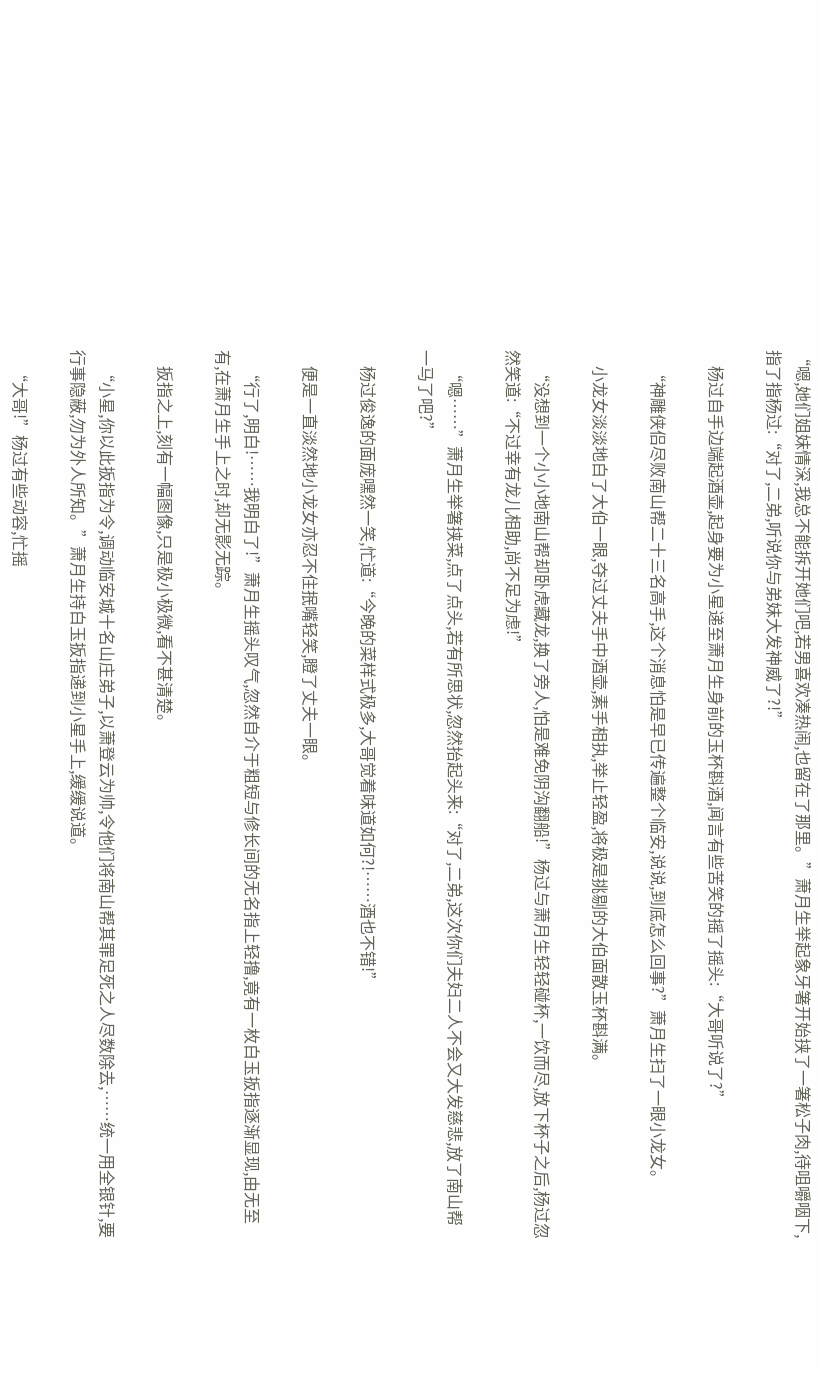“嗯,她们姐妹情深,我总不能拆开她们吧,若男喜欢凑热闹,也留在了那里。”萧月生举起象牙箸开始挟了一箸松子肉,待咀嚼咽下,指了指杨过:“对了,二弟,听说你与弟妹大发神威了?!”

    杨过自手边端起酒壶,起身要为小星递至萧月生身前的玉杯斟酒,闻言有些苦笑的摇了摇头:“大哥听说了?”

    “神雕侠侣尽败南山帮二十三名高手,这个消息怕是早已传遍整个临安,说说,到底怎么回事?”萧月生扫了一眼小龙女。

    小龙女淡淡地白了大伯一眼,夺过丈夫手中酒壶,素手相执,举止轻盈,将极是挑剔的大伯面散玉杯斟满。

    “没想到一个小小地南山帮却卧虎藏龙,换了旁人,怕是难免阴沟翻船!”杨过与萧月生轻轻碰杯,一饮而尽,放下杯子之后,杨过忽然笑道:“不过幸有龙儿相助,尚不足为虑!”

    “嗯……”萧月生举箸挟菜,点了点头,若有所思状,忽然抬起头来:“对了,二弟,这次你们夫妇二人不会又大发慈悲,放了南山帮一马了吧?”

    杨过俊逸的面庞嘿然一笑,忙道:“今晚的菜样式极多,大哥觉着味道如何?!……酒也不错!”

    便是一直淡然地小龙女亦忍不住抿嘴轻笑,瞪了丈夫一眼。

    “行了,明白!……我明白了!”萧月生摇头叹气,忽然自介于粗短与修长间的无名指上轻撸,竟有一枚白玉扳指逐渐显现,由无至有,在萧月生手上之时,却无影无踪。

    扳指之上,刻有一幅图像,只是极小极微,看不甚清楚。

    “小星,你以此扳指为令,调动临安城十名山庄弟子,以萧登云为帅,令他们将南山帮其罪足死之人尽数除去,……统一用全银针,要行事隐蔽,勿为外人所知。”萧月生持白玉扳指递到小星手上,缓缓说道。

    “大哥!”杨过有些动容,忙摇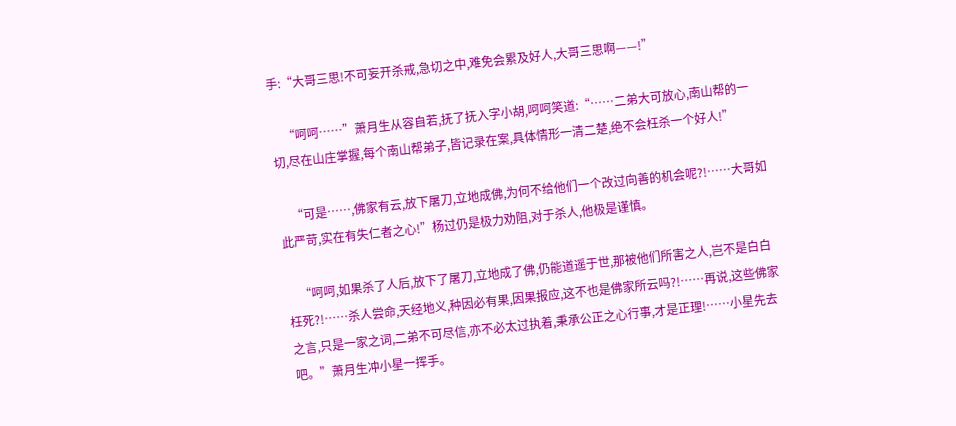手:“大哥三思!不可妄开杀戒,急切之中,难免会累及好人,大哥三思啊——!”

    “呵呵……”萧月生从容自若,抚了抚入字小胡,呵呵笑道:“……二弟大可放心,南山帮的一切,尽在山庄掌握,每个南山帮弟子,皆记录在案,具体情形一清二楚,绝不会枉杀一个好人!”

    “可是……,佛家有云,放下屠刀,立地成佛,为何不给他们一个改过向善的机会呢?!……大哥如此严苛,实在有失仁者之心!”杨过仍是极力劝阻,对于杀人,他极是谨慎。

    “呵呵,如果杀了人后,放下了屠刀,立地成了佛,仍能道遥于世,那被他们所害之人,岂不是白白枉死?!……杀人尝命,天经地义,种因必有果,因果报应,这不也是佛家所云吗?!……再说,这些佛家之言,只是一家之词,二弟不可尽信,亦不必太过执着,秉承公正之心行事,才是正理!……小星先去吧。”萧月生冲小星一挥手。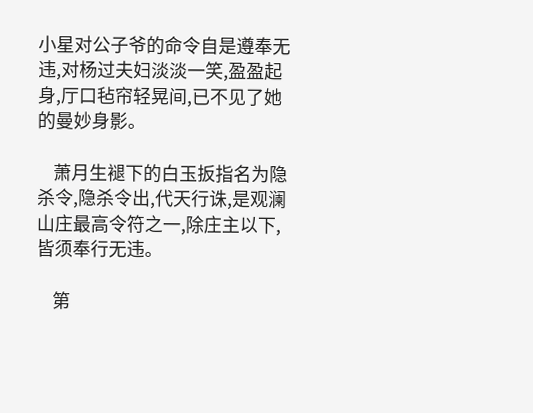小星对公子爷的命令自是遵奉无违,对杨过夫妇淡淡一笑,盈盈起身,厅口毡帘轻晃间,已不见了她的曼妙身影。

    萧月生褪下的白玉扳指名为隐杀令,隐杀令出,代天行诛,是观澜山庄最高令符之一,除庄主以下,皆须奉行无违。

    第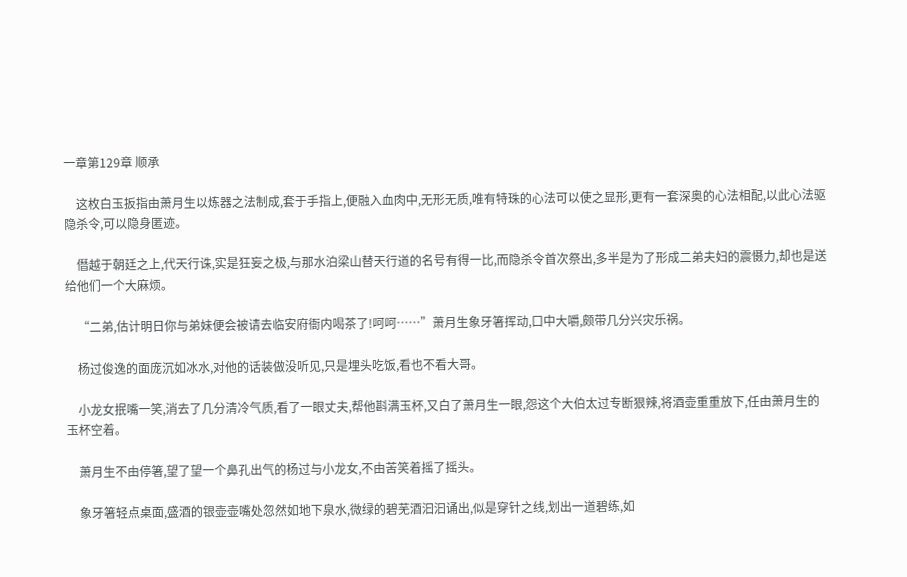一章第129章 顺承

    这枚白玉扳指由萧月生以炼器之法制成,套于手指上,便融入血肉中,无形无质,唯有特珠的心法可以使之显形,更有一套深奥的心法相配,以此心法驱隐杀令,可以隐身匿迹。

    僭越于朝廷之上,代天行诛,实是狂妄之极,与那水泊梁山替天行道的名号有得一比,而隐杀令首次祭出,多半是为了形成二弟夫妇的震慑力,却也是送给他们一个大麻烦。

    “二弟,估计明日你与弟妹便会被请去临安府衙内喝茶了!呵呵……”萧月生象牙箸挥动,口中大嚼,颇带几分兴灾乐祸。

    杨过俊逸的面庞沉如冰水,对他的话装做没听见,只是埋头吃饭,看也不看大哥。

    小龙女抿嘴一笑,消去了几分清冷气质,看了一眼丈夫,帮他斟满玉杯,又白了萧月生一眼,怨这个大伯太过专断狠辣,将酒壶重重放下,任由萧月生的玉杯空着。

    萧月生不由停箸,望了望一个鼻孔出气的杨过与小龙女,不由苦笑着摇了摇头。

    象牙箸轻点桌面,盛酒的银壶壶嘴处忽然如地下泉水,微绿的碧芜酒汩汩诵出,似是穿针之线,划出一道碧练,如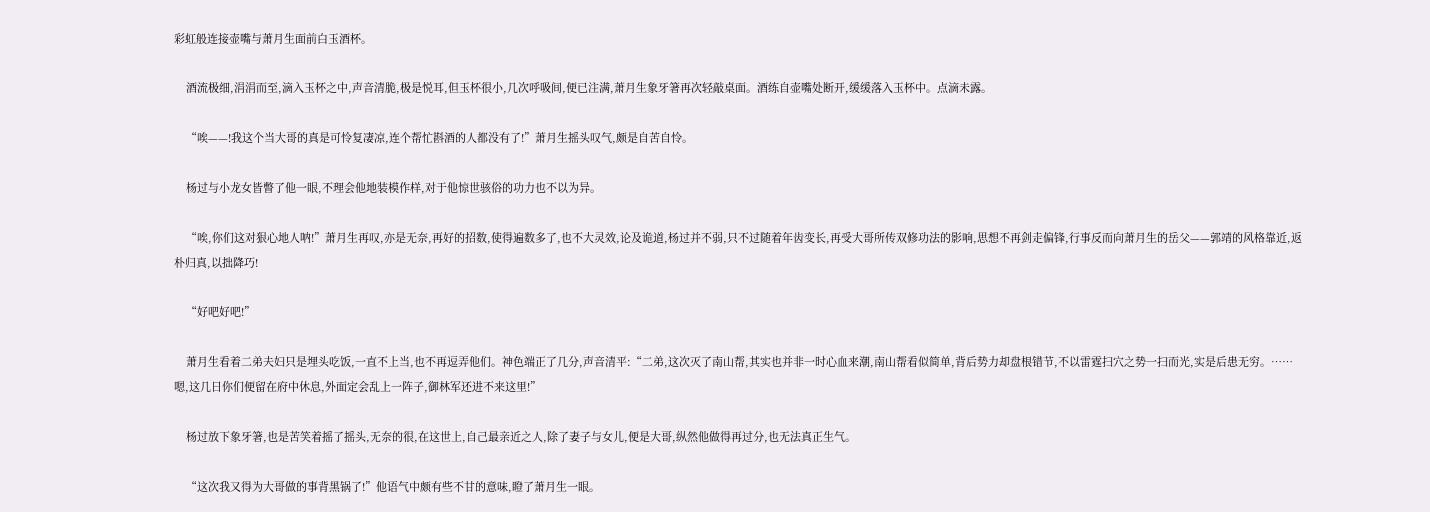彩虹般连接壶嘴与萧月生面前白玉酒杯。

    酒流极细,涓涓而至,滴入玉杯之中,声音清脆,极是悦耳,但玉杯很小,几次呼吸间,便已注满,萧月生象牙箸再次轻敲桌面。酒练自壶嘴处断开,缓缓落入玉杯中。点滴未露。

    “唉——!我这个当大哥的真是可怜复凄凉,连个帮忙斟酒的人都没有了!”萧月生摇头叹气,颇是自苦自怜。

    杨过与小龙女皆瞥了他一眼,不理会他地装模作样,对于他惊世骇俗的功力也不以为异。

    “唉,你们这对狠心地人呐!”萧月生再叹,亦是无奈,再好的招数,使得遍数多了,也不大灵效,论及诡道,杨过并不弱,只不过随着年齿变长,再受大哥所传双修功法的影响,思想不再剑走偏锋,行事反而向萧月生的岳父——郭靖的风格靠近,返朴归真,以拙降巧!

    “好吧好吧!”

    萧月生看着二弟夫妇只是埋头吃饭,一直不上当,也不再逗弄他们。神色端正了几分,声音清平:“二弟,这次灭了南山帮,其实也并非一时心血来潮,南山帮看似简单,背后势力却盘根错节,不以雷霆扫穴之势一扫而光,实是后患无穷。……嗯,这几日你们便留在府中休息,外面定会乱上一阵子,御林军还进不来这里!”

    杨过放下象牙箸,也是苦笑着摇了摇头,无奈的很,在这世上,自己最亲近之人,除了妻子与女儿,便是大哥,纵然他做得再过分,也无法真正生气。

    “这次我又得为大哥做的事背黑锅了!”他语气中颇有些不甘的意味,瞪了萧月生一眼。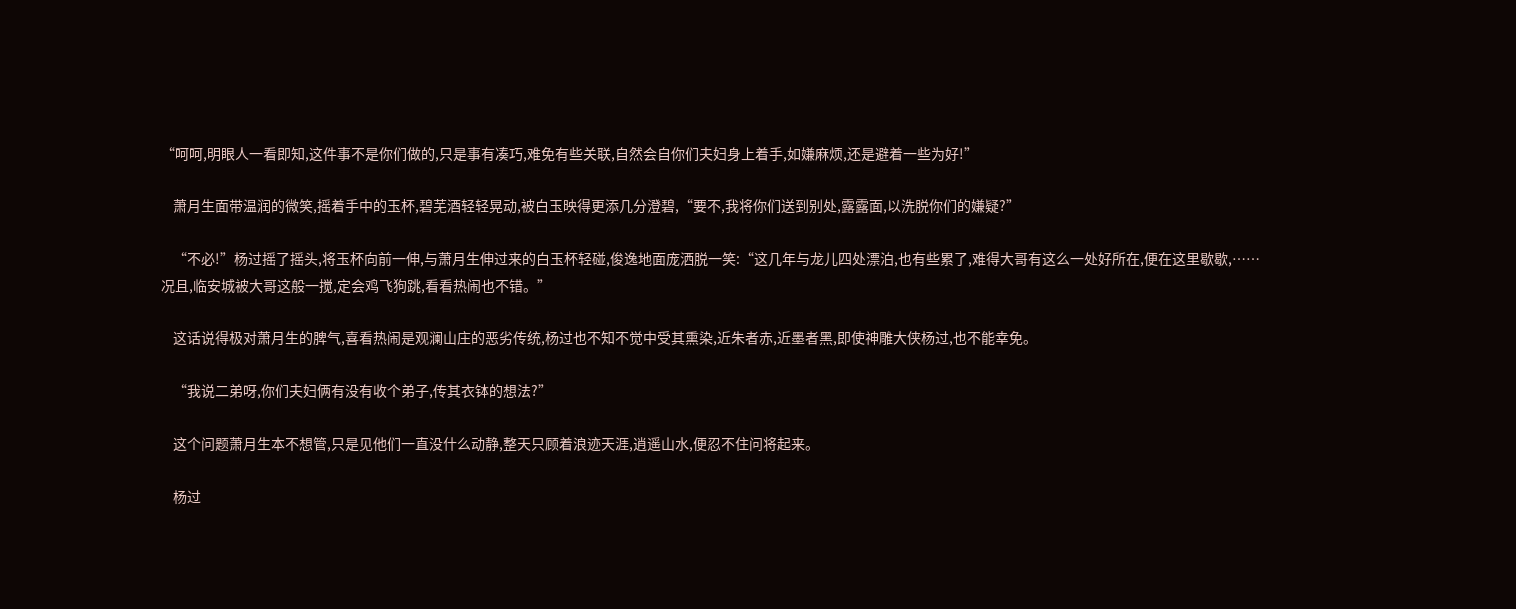“呵呵,明眼人一看即知,这件事不是你们做的,只是事有凑巧,难免有些关联,自然会自你们夫妇身上着手,如嫌麻烦,还是避着一些为好!”

    萧月生面带温润的微笑,摇着手中的玉杯,碧芜酒轻轻晃动,被白玉映得更添几分澄碧,“要不,我将你们送到别处,露露面,以洗脱你们的嫌疑?”

    “不必!”杨过摇了摇头,将玉杯向前一伸,与萧月生伸过来的白玉杯轻碰,俊逸地面庞洒脱一笑:“这几年与龙儿四处漂泊,也有些累了,难得大哥有这么一处好所在,便在这里歇歇,……况且,临安城被大哥这般一搅,定会鸡飞狗跳,看看热闹也不错。”

    这话说得极对萧月生的脾气,喜看热闹是观澜山庄的恶劣传统,杨过也不知不觉中受其熏染,近朱者赤,近墨者黑,即使神雕大侠杨过,也不能幸免。

    “我说二弟呀,你们夫妇俩有没有收个弟子,传其衣钵的想法?”

    这个问题萧月生本不想管,只是见他们一直没什么动静,整天只顾着浪迹天涯,逍遥山水,便忍不住问将起来。

    杨过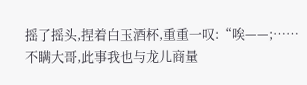摇了摇头,捏着白玉酒杯,重重一叹:“唉——;……不瞒大哥,此事我也与龙儿商量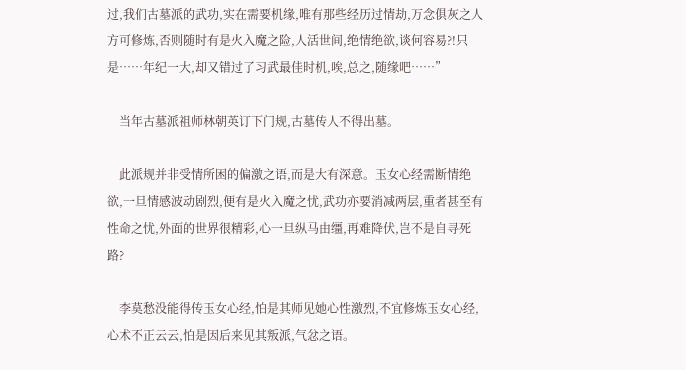过,我们古墓派的武功,实在需要机缘,唯有那些经历过情劫,万念俱灰之人方可修炼,否则随时有是火入魔之险,人活世间,绝情绝欲,谈何容易?!只是……年纪一大,却又错过了习武最佳时机,唉,总之,随缘吧……”

    当年古墓派祖师林朝英订下门规,古墓传人不得出墓。

    此派规并非受情所困的偏激之语,而是大有深意。玉女心经需断情绝欲,一旦情感波动剧烈,便有是火入魔之忧,武功亦要消减两层,重者甚至有性命之忧,外面的世界很精彩,心一旦纵马由缰,再难降伏,岂不是自寻死路?

    李莫愁没能得传玉女心经,怕是其师见她心性激烈,不宜修炼玉女心经,心术不正云云,怕是因后来见其叛派,气忿之语。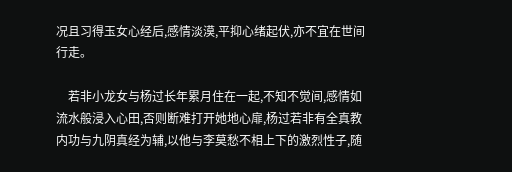况且习得玉女心经后,感情淡漠,平抑心绪起伏,亦不宜在世间行走。

    若非小龙女与杨过长年累月住在一起,不知不觉间,感情如流水般浸入心田,否则断难打开她地心扉,杨过若非有全真教内功与九阴真经为辅,以他与李莫愁不相上下的激烈性子,随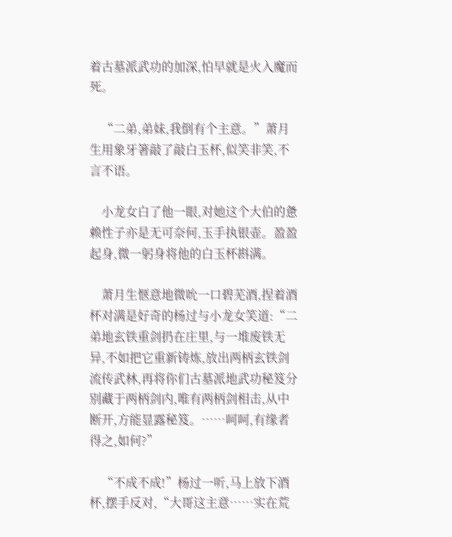着古墓派武功的加深,怕早就是火入魔而死。

    “二弟,弟妹,我倒有个主意。”萧月生用象牙箸敲了敲白玉杯,似笑非笑,不言不语。

    小龙女白了他一眼,对她这个大伯的惫赖性子亦是无可奈何,玉手执银壶。盈盈起身,微一躬身将他的白玉杯斟满。

    萧月生惬意地微吮一口碧芜酒,捏着酒杯对满是好奇的杨过与小龙女笑道:“二弟地玄铁重剑扔在庄里,与一堆废铁无异,不如把它重新铸炼,放出两柄玄铁剑流传武林,再将你们古墓派地武功秘笈分别藏于两柄剑内,唯有两柄剑相击,从中断开,方能显露秘笈。……呵呵,有缘者得之,如何?”

    “不成不成!”杨过一听,马上放下酒杯,摆手反对,“大哥这主意……实在荒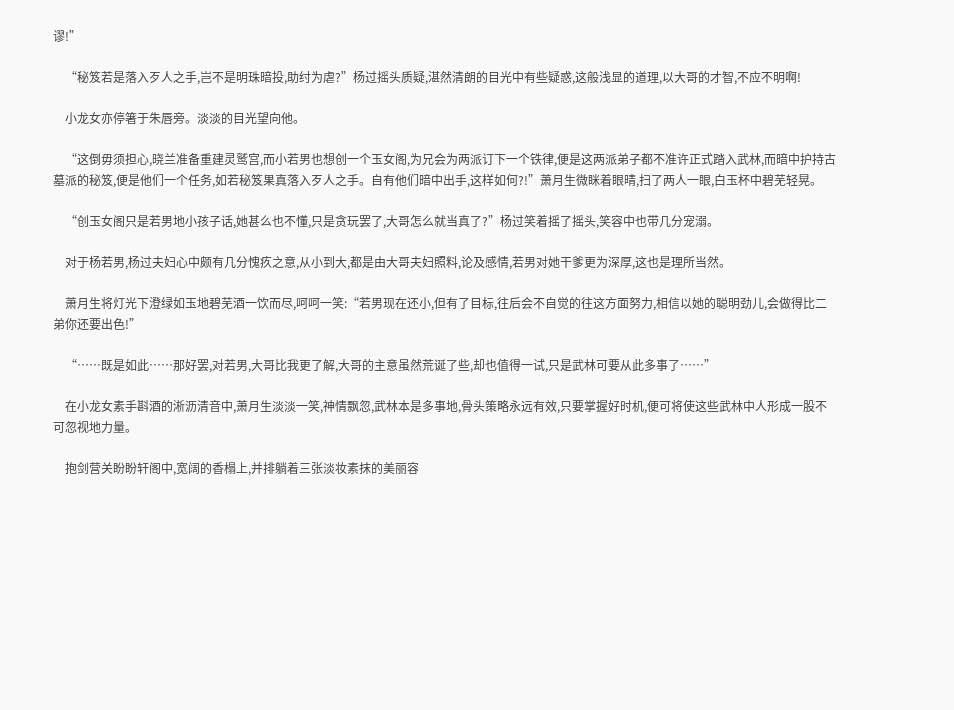谬!”

    “秘笈若是落入歹人之手,岂不是明珠暗投,助纣为虐?”杨过摇头质疑,湛然清朗的目光中有些疑惑,这般浅显的道理,以大哥的才智,不应不明啊!

    小龙女亦停箸于朱唇旁。淡淡的目光望向他。

    “这倒毋须担心,晓兰准备重建灵鹫宫,而小若男也想创一个玉女阁,为兄会为两派订下一个铁律,便是这两派弟子都不准许正式踏入武林,而暗中护持古墓派的秘笈,便是他们一个任务,如若秘笈果真落入歹人之手。自有他们暗中出手,这样如何?!”萧月生微眯着眼晴,扫了两人一眼,白玉杯中碧芜轻晃。

    “创玉女阁只是若男地小孩子话,她甚么也不懂,只是贪玩罢了,大哥怎么就当真了?”杨过笑着摇了摇头,笑容中也带几分宠溺。

    对于杨若男,杨过夫妇心中颇有几分愧疚之意,从小到大,都是由大哥夫妇照料,论及感情,若男对她干爹更为深厚,这也是理所当然。

    萧月生将灯光下澄绿如玉地碧芜酒一饮而尽,呵呵一笑:“若男现在还小,但有了目标,往后会不自觉的往这方面努力,相信以她的聪明劲儿,会做得比二弟你还要出色!”

    “……既是如此……那好罢,对若男,大哥比我更了解,大哥的主意虽然荒诞了些,却也值得一试,只是武林可要从此多事了……”

    在小龙女素手斟酒的淅沥清音中,萧月生淡淡一笑,神情飘忽,武林本是多事地,骨头策略永远有效,只要掌握好时机,便可将使这些武林中人形成一股不可忽视地力量。

    抱剑营关盼盼轩阁中,宽阔的香榻上,并排躺着三张淡妆素抹的美丽容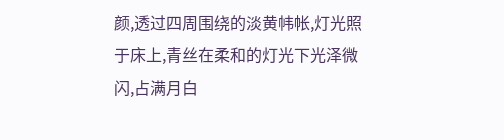颜,透过四周围绕的淡黄帏帐,灯光照于床上,青丝在柔和的灯光下光泽微闪,占满月白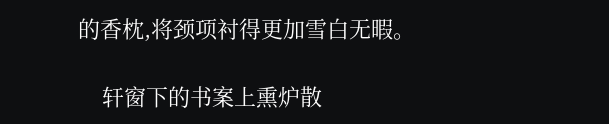的香枕,将颈项衬得更加雪白无暇。

    轩窗下的书案上熏炉散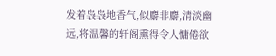发着袅袅地香气,似麝非麝,清淡幽远,将温馨的轩阁熏得令人慵倦欲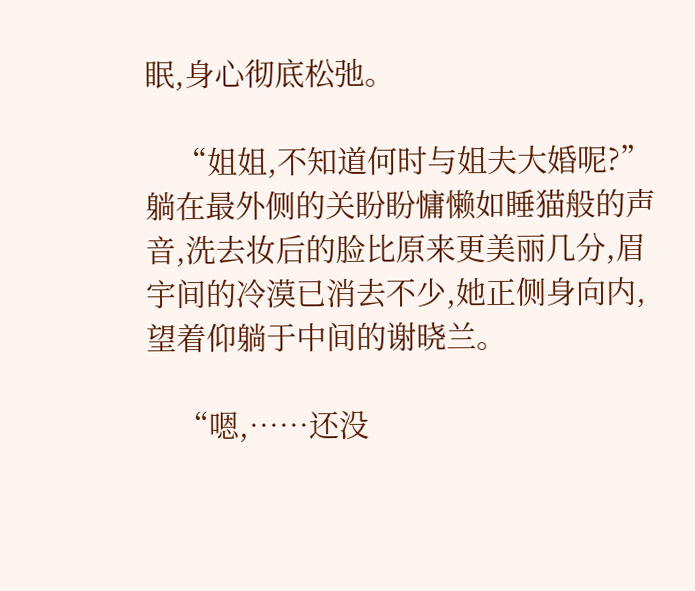眠,身心彻底松弛。

    “姐姐,不知道何时与姐夫大婚呢?”躺在最外侧的关盼盼慵懒如睡猫般的声音,洗去妆后的脸比原来更美丽几分,眉宇间的冷漠已消去不少,她正侧身向内,望着仰躺于中间的谢晓兰。

    “嗯,……还没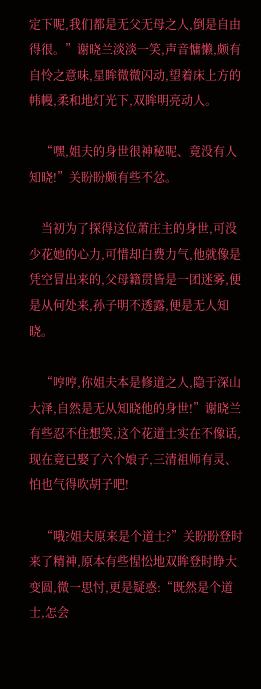定下呢,我们都是无父无母之人,倒是自由得很。”谢晓兰淡淡一笑,声音慵懒,颇有自怜之意味,星眸微微闪动,望着床上方的帏幔,柔和地灯光下,双眸明亮动人。

    “嘿,姐夫的身世很神秘呢、竟没有人知晓!”关盼盼颇有些不忿。

    当初为了探得这位萧庄主的身世,可没少花她的心力,可惜却白费力气,他就像是凭空冒出来的,父母籍贯皆是一团迷雾,便是从何处来,孙子明不透露,便是无人知晓。

    “哼哼,你姐夫本是修道之人,隐于深山大泽,自然是无从知晓他的身世!”谢晓兰有些忍不住想笑,这个花道士实在不像话,现在竟已娶了六个娘子,三清祖师有灵、怕也气得吹胡子吧!

    “哦?姐夫原来是个道士?”关盼盼登时来了精神,原本有些惺忪地双眸登时睁大变圆,微一思忖,更是疑惑:“既然是个道士,怎会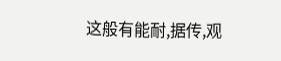这般有能耐,据传,观